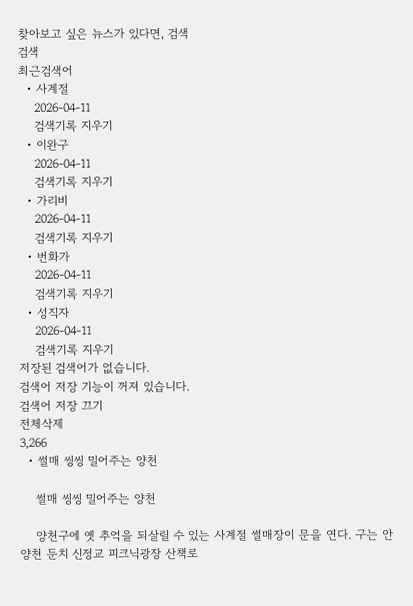찾아보고 싶은 뉴스가 있다면, 검색
검색
최근검색어
  • 사계절
    2026-04-11
    검색기록 지우기
  • 이완구
    2026-04-11
    검색기록 지우기
  • 가리비
    2026-04-11
    검색기록 지우기
  • 번화가
    2026-04-11
    검색기록 지우기
  • 성직자
    2026-04-11
    검색기록 지우기
저장된 검색어가 없습니다.
검색어 저장 기능이 꺼져 있습니다.
검색어 저장 끄기
전체삭제
3,266
  • 썰매 씽씽 밀어주는 양천

    썰매 씽씽 밀어주는 양천

    양천구에 옛 추억을 되살릴 수 있는 사계절 썰매장이 문을 연다. 구는 안양천 둔치 신정교 피크닉광장 산책로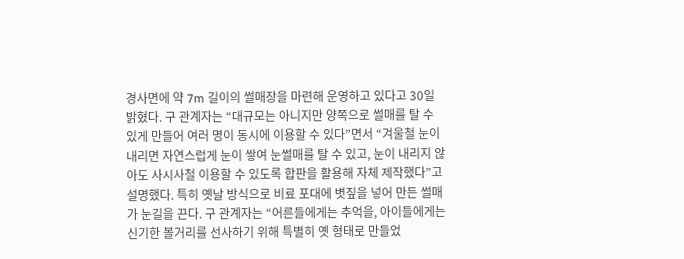경사면에 약 7m 길이의 썰매장을 마련해 운영하고 있다고 30일 밝혔다. 구 관계자는 “대규모는 아니지만 양쪽으로 썰매를 탈 수 있게 만들어 여러 명이 동시에 이용할 수 있다”면서 “겨울철 눈이 내리면 자연스럽게 눈이 쌓여 눈썰매를 탈 수 있고, 눈이 내리지 않아도 사시사철 이용할 수 있도록 합판을 활용해 자체 제작했다”고 설명했다. 특히 옛날 방식으로 비료 포대에 볏짚을 넣어 만든 썰매가 눈길을 끈다. 구 관계자는 “어른들에게는 추억을, 아이들에게는 신기한 볼거리를 선사하기 위해 특별히 옛 형태로 만들었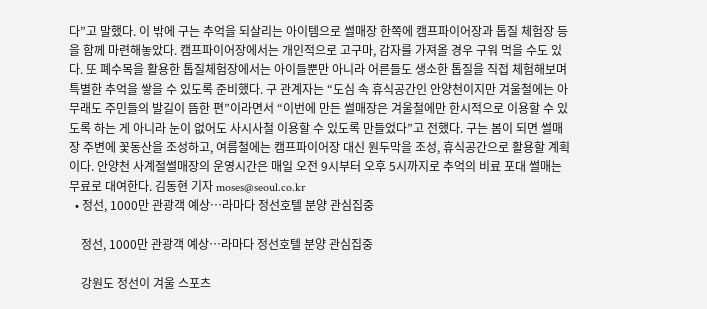다”고 말했다. 이 밖에 구는 추억을 되살리는 아이템으로 썰매장 한쪽에 캠프파이어장과 톱질 체험장 등을 함께 마련해놓았다. 캠프파이어장에서는 개인적으로 고구마, 감자를 가져올 경우 구워 먹을 수도 있다. 또 폐수목을 활용한 톱질체험장에서는 아이들뿐만 아니라 어른들도 생소한 톱질을 직접 체험해보며 특별한 추억을 쌓을 수 있도록 준비했다. 구 관계자는 “도심 속 휴식공간인 안양천이지만 겨울철에는 아무래도 주민들의 발길이 뜸한 편”이라면서 “이번에 만든 썰매장은 겨울철에만 한시적으로 이용할 수 있도록 하는 게 아니라 눈이 없어도 사시사철 이용할 수 있도록 만들었다”고 전했다. 구는 봄이 되면 썰매장 주변에 꽃동산을 조성하고, 여름철에는 캠프파이어장 대신 원두막을 조성, 휴식공간으로 활용할 계획이다. 안양천 사계절썰매장의 운영시간은 매일 오전 9시부터 오후 5시까지로 추억의 비료 포대 썰매는 무료로 대여한다. 김동현 기자 moses@seoul.co.kr
  • 정선, 1000만 관광객 예상…라마다 정선호텔 분양 관심집중

    정선, 1000만 관광객 예상…라마다 정선호텔 분양 관심집중

    강원도 정선이 겨울 스포츠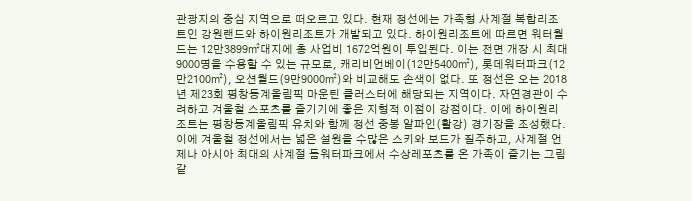관광지의 중심 지역으로 떠오르고 있다. 현재 정선에는 가족형 사계절 복합리조트인 강원랜드와 하이원리조트가 개발되고 있다. 하이원리조트에 따르면 워터월드는 12만3899㎡대지에 총 사업비 1672억원이 투입된다. 이는 전면 개장 시 최대 9000명을 수용할 수 있는 규모로, 캐리비언베이(12만5400㎡), 롯데워터파크(12만2100㎡), 오션월드(9만9000㎡)와 비교해도 손색이 없다. 또 정선은 오는 2018년 제23회 평창동계올림픽 마운틴 클러스터에 해당되는 지역이다. 자연경관이 수려하고 겨울철 스포츠를 즐기기에 좋은 지형적 이점이 강점이다. 이에 하이원리조트는 평창동계올림픽 유치와 함께 정선 중봉 알파인(활강) 경기장을 조성했다. 이에 겨울철 정선에서는 넓은 설원을 수많은 스키와 보드가 질주하고, 사계절 언제나 아시아 최대의 사계절 돔워터파크에서 수상레포츠를 온 가족이 즐기는 그림 같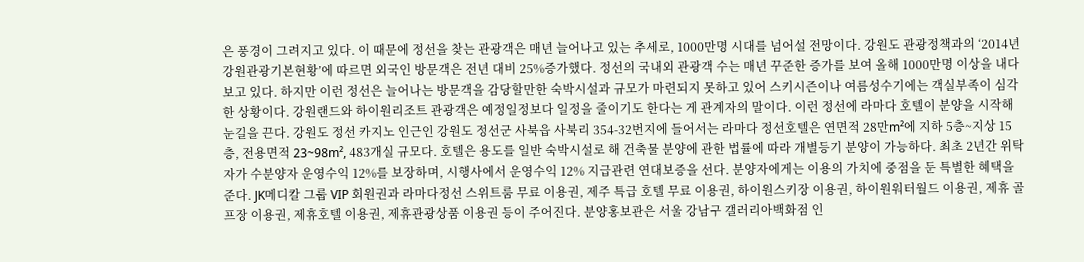은 풍경이 그려지고 있다. 이 때문에 정선을 찾는 관광객은 매년 늘어나고 있는 추세로, 1000만명 시대를 넘어설 전망이다. 강원도 관광정책과의 ‘2014년 강원관광기본현황’에 따르면 외국인 방문객은 전년 대비 25%증가했다. 정선의 국내외 관광객 수는 매년 꾸준한 증가를 보여 올해 1000만명 이상을 내다보고 있다. 하지만 이런 정선은 늘어나는 방문객을 감당할만한 숙박시설과 규모가 마련되지 못하고 있어 스키시즌이나 여름성수기에는 객실부족이 심각한 상황이다. 강원랜드와 하이원리조트 관광객은 예정일정보다 일정을 줄이기도 한다는 게 관계자의 말이다. 이런 정선에 라마다 호텔이 분양을 시작해 눈길을 끈다. 강원도 정선 카지노 인근인 강원도 정선군 사북읍 사북리 354-32번지에 들어서는 라마다 정선호텔은 연면적 28만m²에 지하 5층~지상 15층, 전용면적 23~98m², 483개실 규모다. 호텔은 용도를 일반 숙박시설로 해 건축물 분양에 관한 법률에 따라 개별등기 분양이 가능하다. 최초 2년간 위탁자가 수분양자 운영수익 12%를 보장하며, 시행사에서 운영수익 12% 지급관련 연대보증을 선다. 분양자에게는 이용의 가치에 중점을 둔 특별한 혜택을 준다. JK메디칼 그룹 VIP 회원권과 라마다정선 스위트룸 무료 이용권, 제주 특급 호텔 무료 이용권, 하이원스키장 이용권, 하이원워터월드 이용권, 제휴 골프장 이용권, 제휴호텔 이용권, 제휴관광상품 이용권 등이 주어진다. 분양홍보관은 서울 강남구 갤러리아백화점 인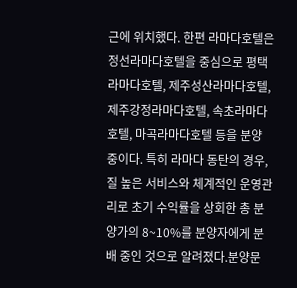근에 위치했다. 한편 라마다호텔은 정선라마다호텔을 중심으로 평택라마다호텔, 제주성산라마다호텔, 제주강정라마다호텔, 속초라마다호텔, 마곡라마다호텔 등을 분양 중이다. 특히 라마다 동탄의 경우, 질 높은 서비스와 체계적인 운영관리로 초기 수익률을 상회한 총 분양가의 8~10%를 분양자에게 분배 중인 것으로 알려졌다.분양문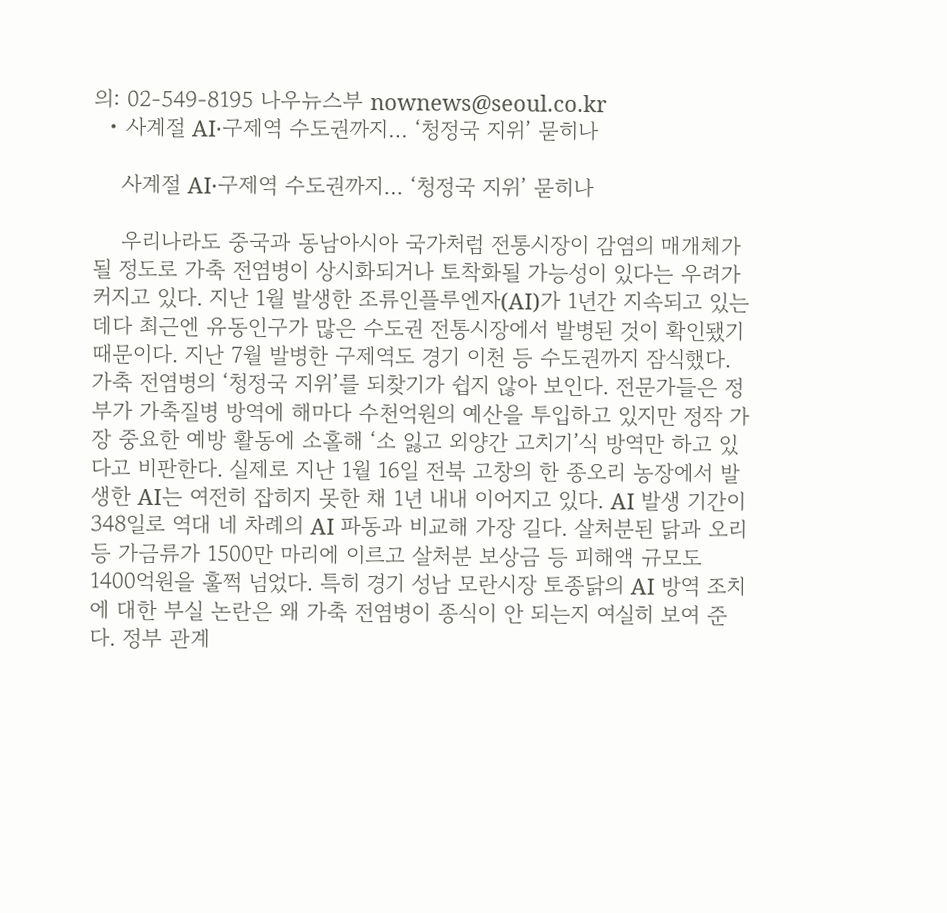의: 02-549-8195 나우뉴스부 nownews@seoul.co.kr
  • 사계절 AI·구제역 수도권까지… ‘청정국 지위’ 묻히나

    사계절 AI·구제역 수도권까지… ‘청정국 지위’ 묻히나

    우리나라도 중국과 동남아시아 국가처럼 전통시장이 감염의 매개체가 될 정도로 가축 전염병이 상시화되거나 토착화될 가능성이 있다는 우려가 커지고 있다. 지난 1월 발생한 조류인플루엔자(AI)가 1년간 지속되고 있는 데다 최근엔 유동인구가 많은 수도권 전통시장에서 발병된 것이 확인됐기 때문이다. 지난 7월 발병한 구제역도 경기 이천 등 수도권까지 잠식했다. 가축 전염병의 ‘청정국 지위’를 되찾기가 쉽지 않아 보인다. 전문가들은 정부가 가축질병 방역에 해마다 수천억원의 예산을 투입하고 있지만 정작 가장 중요한 예방 활동에 소홀해 ‘소 잃고 외양간 고치기’식 방역만 하고 있다고 비판한다. 실제로 지난 1월 16일 전북 고창의 한 종오리 농장에서 발생한 AI는 여전히 잡히지 못한 채 1년 내내 이어지고 있다. AI 발생 기간이 348일로 역대 네 차례의 AI 파동과 비교해 가장 길다. 살처분된 닭과 오리 등 가금류가 1500만 마리에 이르고 살처분 보상금 등 피해액 규모도 1400억원을 훌쩍 넘었다. 특히 경기 성남 모란시장 토종닭의 AI 방역 조치에 대한 부실 논란은 왜 가축 전염병이 종식이 안 되는지 여실히 보여 준다. 정부 관계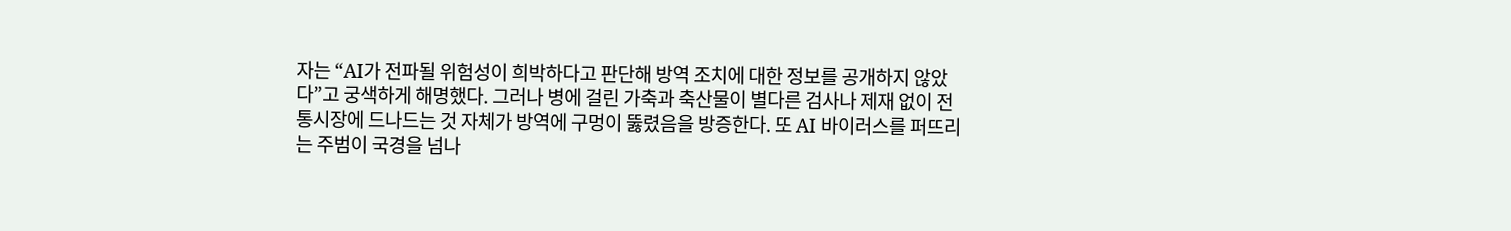자는 “AI가 전파될 위험성이 희박하다고 판단해 방역 조치에 대한 정보를 공개하지 않았다”고 궁색하게 해명했다. 그러나 병에 걸린 가축과 축산물이 별다른 검사나 제재 없이 전통시장에 드나드는 것 자체가 방역에 구멍이 뚫렸음을 방증한다. 또 AI 바이러스를 퍼뜨리는 주범이 국경을 넘나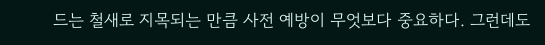드는 철새로 지목되는 만큼 사전 예방이 무엇보다 중요하다. 그런데도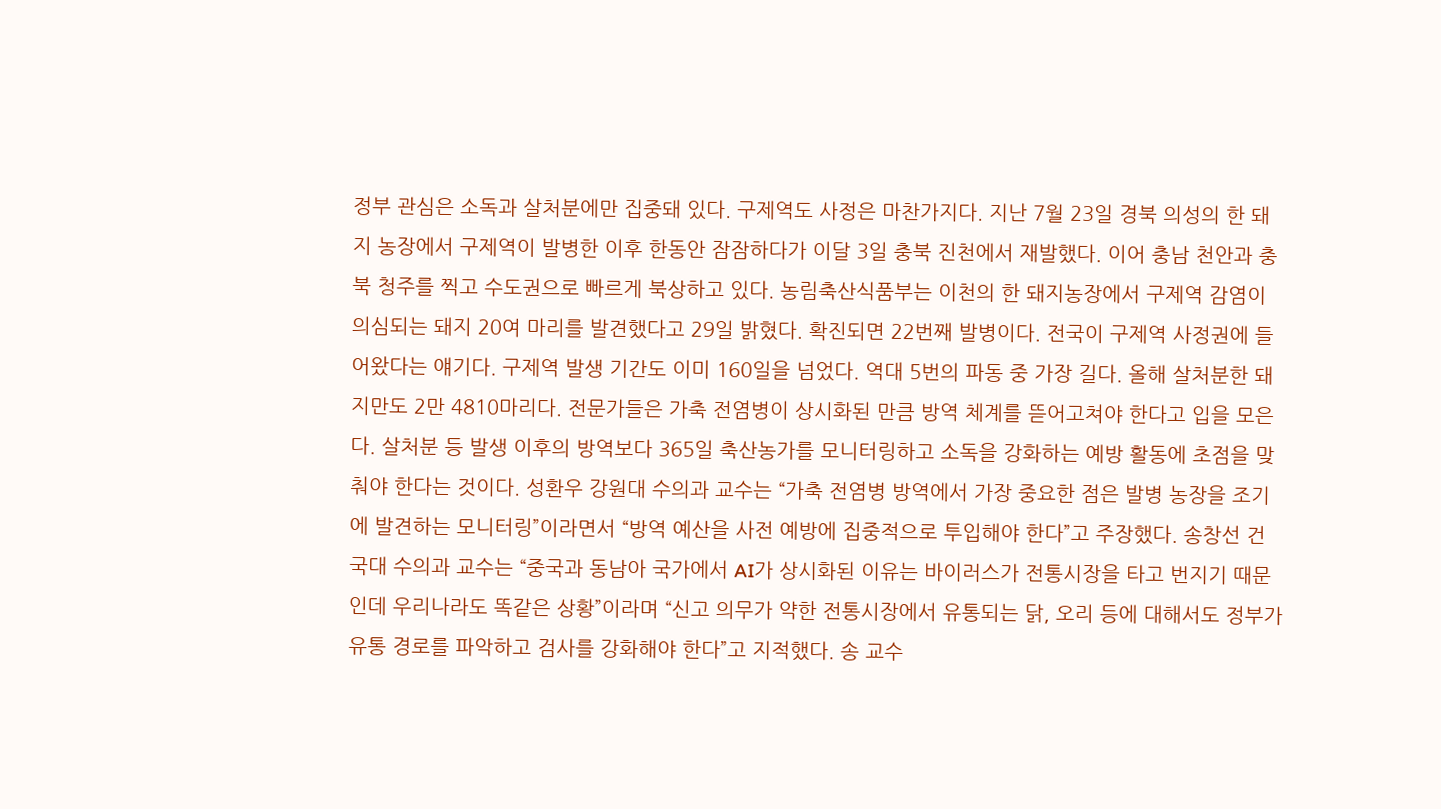정부 관심은 소독과 살처분에만 집중돼 있다. 구제역도 사정은 마찬가지다. 지난 7월 23일 경북 의성의 한 돼지 농장에서 구제역이 발병한 이후 한동안 잠잠하다가 이달 3일 충북 진천에서 재발했다. 이어 충남 천안과 충북 청주를 찍고 수도권으로 빠르게 북상하고 있다. 농림축산식품부는 이천의 한 돼지농장에서 구제역 감염이 의심되는 돼지 20여 마리를 발견했다고 29일 밝혔다. 확진되면 22번째 발병이다. 전국이 구제역 사정권에 들어왔다는 얘기다. 구제역 발생 기간도 이미 160일을 넘었다. 역대 5번의 파동 중 가장 길다. 올해 살처분한 돼지만도 2만 4810마리다. 전문가들은 가축 전염병이 상시화된 만큼 방역 체계를 뜯어고쳐야 한다고 입을 모은다. 살처분 등 발생 이후의 방역보다 365일 축산농가를 모니터링하고 소독을 강화하는 예방 활동에 초점을 맞춰야 한다는 것이다. 성환우 강원대 수의과 교수는 “가축 전염병 방역에서 가장 중요한 점은 발병 농장을 조기에 발견하는 모니터링”이라면서 “방역 예산을 사전 예방에 집중적으로 투입해야 한다”고 주장했다. 송창선 건국대 수의과 교수는 “중국과 동남아 국가에서 AI가 상시화된 이유는 바이러스가 전통시장을 타고 번지기 때문인데 우리나라도 똑같은 상황”이라며 “신고 의무가 약한 전통시장에서 유통되는 닭, 오리 등에 대해서도 정부가 유통 경로를 파악하고 검사를 강화해야 한다”고 지적했다. 송 교수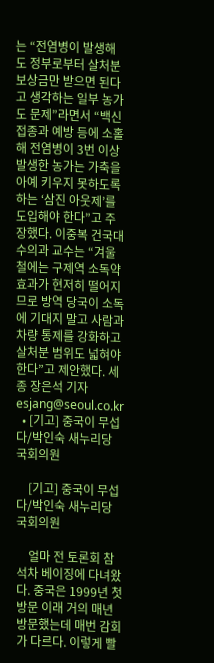는 “전염병이 발생해도 정부로부터 살처분 보상금만 받으면 된다고 생각하는 일부 농가도 문제”라면서 “백신 접종과 예방 등에 소홀해 전염병이 3번 이상 발생한 농가는 가축을 아예 키우지 못하도록 하는 ‘삼진 아웃제’를 도입해야 한다”고 주장했다. 이중복 건국대 수의과 교수는 “겨울철에는 구제역 소독약 효과가 현저히 떨어지므로 방역 당국이 소독에 기대지 말고 사람과 차량 통제를 강화하고 살처분 범위도 넓혀야 한다”고 제안했다. 세종 장은석 기자 esjang@seoul.co.kr
  • [기고] 중국이 무섭다/박인숙 새누리당 국회의원

    [기고] 중국이 무섭다/박인숙 새누리당 국회의원

    얼마 전 토론회 참석차 베이징에 다녀왔다. 중국은 1999년 첫 방문 이래 거의 매년 방문했는데 매번 감회가 다르다. 이렇게 빨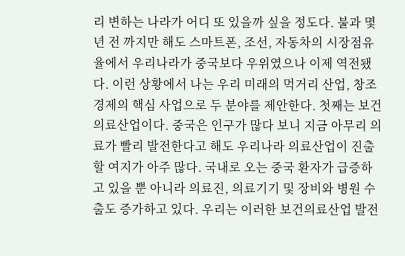리 변하는 나라가 어디 또 있을까 싶을 정도다. 불과 몇 년 전 까지만 해도 스마트폰, 조선, 자동차의 시장점유율에서 우리나라가 중국보다 우위였으나 이제 역전됐다. 이런 상황에서 나는 우리 미래의 먹거리 산업, 창조경제의 핵심 사업으로 두 분야를 제안한다. 첫째는 보건의료산업이다. 중국은 인구가 많다 보니 지금 아무리 의료가 빨리 발전한다고 해도 우리나라 의료산업이 진출할 여지가 아주 많다. 국내로 오는 중국 환자가 급증하고 있을 뿐 아니라 의료진, 의료기기 및 장비와 병원 수출도 증가하고 있다. 우리는 이러한 보건의료산업 발전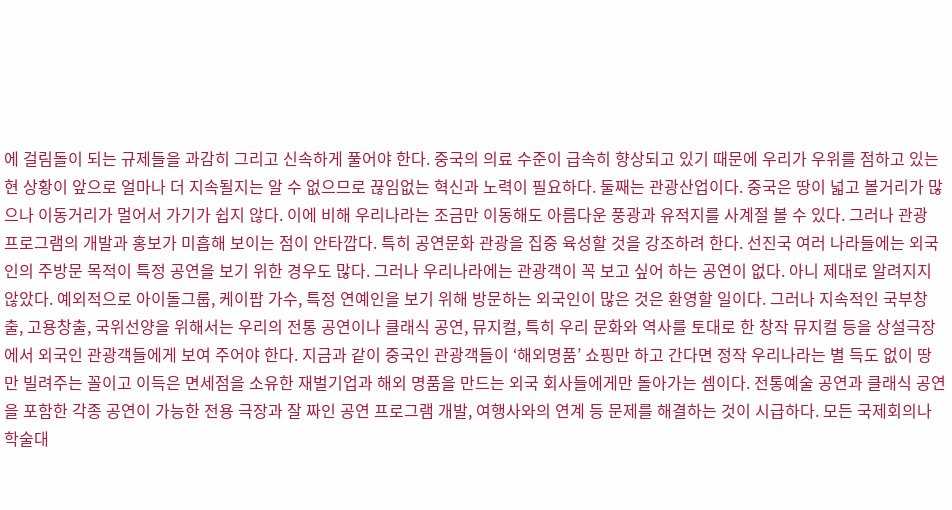에 걸림돌이 되는 규제들을 과감히 그리고 신속하게 풀어야 한다. 중국의 의료 수준이 급속히 향상되고 있기 때문에 우리가 우위를 점하고 있는 현 상황이 앞으로 얼마나 더 지속될지는 알 수 없으므로 끊임없는 혁신과 노력이 필요하다. 둘째는 관광산업이다. 중국은 땅이 넓고 볼거리가 많으나 이동거리가 멀어서 가기가 쉽지 않다. 이에 비해 우리나라는 조금만 이동해도 아름다운 풍광과 유적지를 사계절 볼 수 있다. 그러나 관광 프로그램의 개발과 홍보가 미흡해 보이는 점이 안타깝다. 특히 공연문화 관광을 집중 육성할 것을 강조하려 한다. 선진국 여러 나라들에는 외국인의 주방문 목적이 특정 공연을 보기 위한 경우도 많다. 그러나 우리나라에는 관광객이 꼭 보고 싶어 하는 공연이 없다. 아니 제대로 알려지지 않았다. 예외적으로 아이돌그룹, 케이팝 가수, 특정 연예인을 보기 위해 방문하는 외국인이 많은 것은 환영할 일이다. 그러나 지속적인 국부창출, 고용창출, 국위선양을 위해서는 우리의 전통 공연이나 클래식 공연, 뮤지컬, 특히 우리 문화와 역사를 토대로 한 창작 뮤지컬 등을 상설극장에서 외국인 관광객들에게 보여 주어야 한다. 지금과 같이 중국인 관광객들이 ‘해외명품’ 쇼핑만 하고 간다면 정작 우리나라는 별 득도 없이 땅만 빌려주는 꼴이고 이득은 면세점을 소유한 재벌기업과 해외 명품을 만드는 외국 회사들에게만 돌아가는 셈이다. 전통예술 공연과 클래식 공연을 포함한 각종 공연이 가능한 전용 극장과 잘 짜인 공연 프로그램 개발, 여행사와의 연계 등 문제를 해결하는 것이 시급하다. 모든 국제회의나 학술대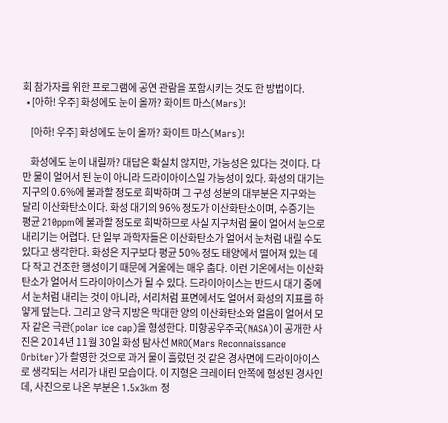회 참가자를 위한 프로그램에 공연 관람을 포함시키는 것도 한 방법이다.
  • [아하! 우주] 화성에도 눈이 올까? 화이트 마스(Mars)!

    [아하! 우주] 화성에도 눈이 올까? 화이트 마스(Mars)!

    화성에도 눈이 내릴까? 대답은 확실치 않지만, 가능성은 있다는 것이다. 다만 물이 얼어서 된 눈이 아니라 드라이아이스일 가능성이 있다. 화성의 대기는 지구의 0.6%에 불과할 정도로 희박하며 그 구성 성분의 대부분은 지구와는 달리 이산화탄소이다. 화성 대기의 96% 정도가 이산화탄소이며, 수증기는 평균 210ppm에 불과할 정도로 희박하므로 사실 지구처럼 물이 얼어서 눈으로 내리기는 어렵다. 단 일부 과학자들은 이산화탄소가 얼어서 눈처럼 내릴 수도 있다고 생각한다. 화성은 지구보다 평균 50% 정도 태양에서 떨어져 있는 데다 작고 건조한 행성이기 때문에 겨울에는 매우 춥다. 이런 기온에서는 이산화탄소가 얼어서 드라이아이스가 될 수 있다. 드라이아이스는 반드시 대기 중에서 눈처럼 내리는 것이 아니라, 서리처럼 표면에서도 얼어서 화성의 지표를 하얗게 덮는다. 그리고 양극 지방은 막대한 양의 이산화탄소와 얼음이 얼어서 모자 같은 극관(polar ice cap)을 형성한다. 미항공우주국(NASA)이 공개한 사진은 2014년 11월 30일 화성 탐사선 MRO(Mars Reconnaissance Orbiter)가 촬영한 것으로 과거 물이 흘렀던 것 같은 경사면에 드라이아이스로 생각되는 서리가 내린 모습이다. 이 지형은 크레이터 안쪽에 형성된 경사인데, 사진으로 나온 부분은 1.5x3km 정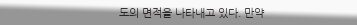도의 면적을 나타내고 있다. 만약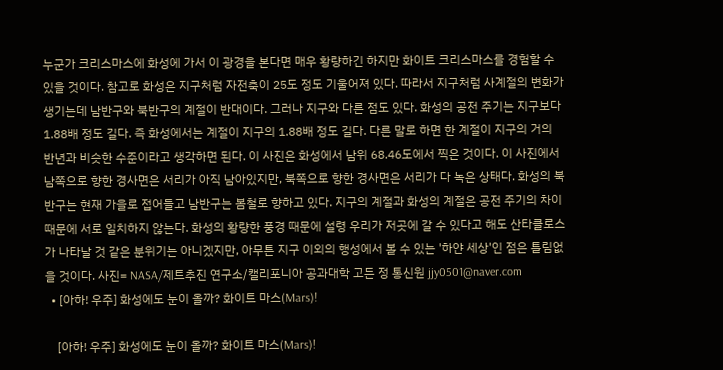누군가 크리스마스에 화성에 가서 이 광경을 본다면 매우 황량하긴 하지만 화이트 크리스마스를 경험할 수 있을 것이다. 참고로 화성은 지구처럼 자전축이 25도 정도 기울어져 있다. 따라서 지구처럼 사계절의 변화가 생기는데 남반구와 북반구의 계절이 반대이다. 그러나 지구와 다른 점도 있다. 화성의 공전 주기는 지구보다 1.88배 정도 길다. 즉 화성에서는 계절이 지구의 1.88배 정도 길다. 다른 말로 하면 한 계절이 지구의 거의 반년과 비슷한 수준이라고 생각하면 된다. 이 사진은 화성에서 남위 68.46도에서 찍은 것이다. 이 사진에서 남쪽으로 향한 경사면은 서리가 아직 남아있지만, 북쪽으로 향한 경사면은 서리가 다 녹은 상태다. 화성의 북반구는 현재 가을로 접어들고 남반구는 봄철로 향하고 있다. 지구의 계절과 화성의 계절은 공전 주기의 차이 때문에 서로 일치하지 않는다. 화성의 황량한 풍경 때문에 설령 우리가 저곳에 갈 수 있다고 해도 산타클로스가 나타날 것 같은 분위기는 아니겠지만, 아무튼 지구 이외의 행성에서 볼 수 있는 '하얀 세상'인 점은 틀림없을 것이다. 사진= NASA/제트추진 연구소/캘리포니아 공과대학 고든 정 통신원 jjy0501@naver.com
  • [아하! 우주] 화성에도 눈이 올까? 화이트 마스(Mars)!

    [아하! 우주] 화성에도 눈이 올까? 화이트 마스(Mars)!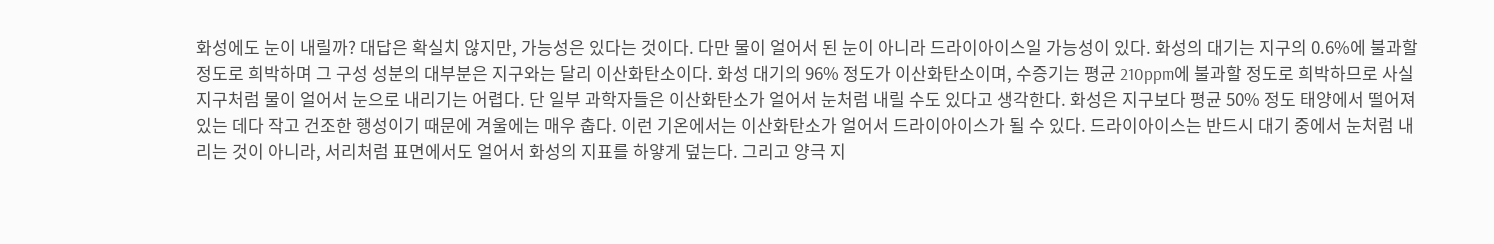화성에도 눈이 내릴까? 대답은 확실치 않지만, 가능성은 있다는 것이다. 다만 물이 얼어서 된 눈이 아니라 드라이아이스일 가능성이 있다. 화성의 대기는 지구의 0.6%에 불과할 정도로 희박하며 그 구성 성분의 대부분은 지구와는 달리 이산화탄소이다. 화성 대기의 96% 정도가 이산화탄소이며, 수증기는 평균 210ppm에 불과할 정도로 희박하므로 사실 지구처럼 물이 얼어서 눈으로 내리기는 어렵다. 단 일부 과학자들은 이산화탄소가 얼어서 눈처럼 내릴 수도 있다고 생각한다. 화성은 지구보다 평균 50% 정도 태양에서 떨어져 있는 데다 작고 건조한 행성이기 때문에 겨울에는 매우 춥다. 이런 기온에서는 이산화탄소가 얼어서 드라이아이스가 될 수 있다. 드라이아이스는 반드시 대기 중에서 눈처럼 내리는 것이 아니라, 서리처럼 표면에서도 얼어서 화성의 지표를 하얗게 덮는다. 그리고 양극 지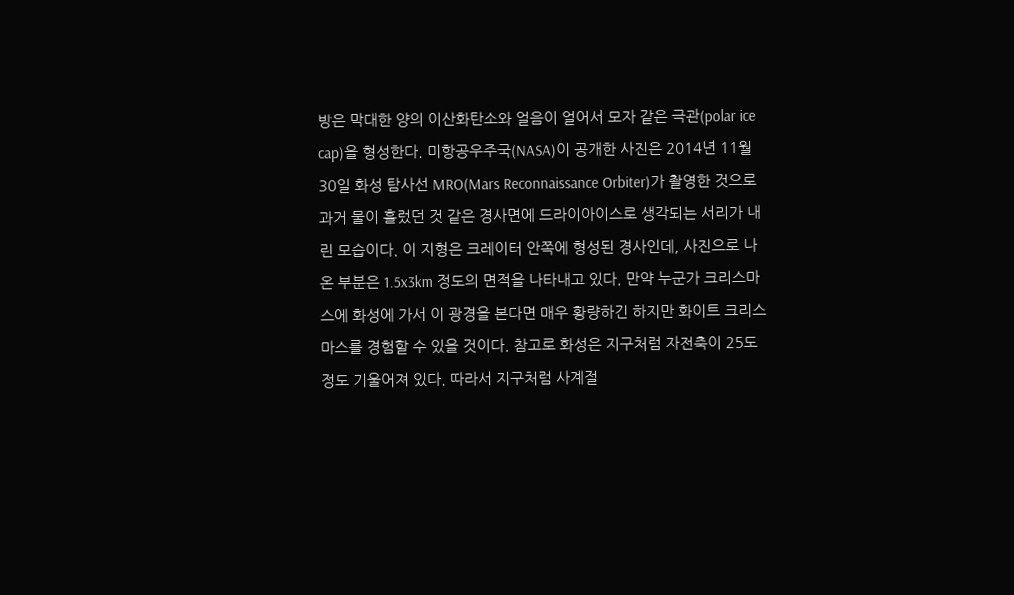방은 막대한 양의 이산화탄소와 얼음이 얼어서 모자 같은 극관(polar ice cap)을 형성한다. 미항공우주국(NASA)이 공개한 사진은 2014년 11월 30일 화성 탐사선 MRO(Mars Reconnaissance Orbiter)가 촬영한 것으로 과거 물이 흘렀던 것 같은 경사면에 드라이아이스로 생각되는 서리가 내린 모습이다. 이 지형은 크레이터 안쪽에 형성된 경사인데, 사진으로 나온 부분은 1.5x3km 정도의 면적을 나타내고 있다. 만약 누군가 크리스마스에 화성에 가서 이 광경을 본다면 매우 황량하긴 하지만 화이트 크리스마스를 경험할 수 있을 것이다. 참고로 화성은 지구처럼 자전축이 25도 정도 기울어져 있다. 따라서 지구처럼 사계절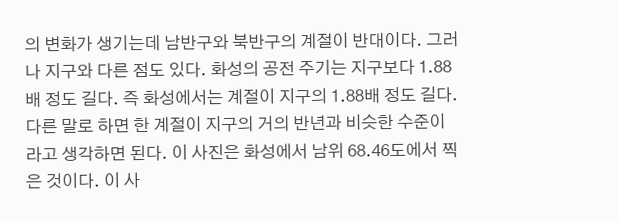의 변화가 생기는데 남반구와 북반구의 계절이 반대이다. 그러나 지구와 다른 점도 있다. 화성의 공전 주기는 지구보다 1.88배 정도 길다. 즉 화성에서는 계절이 지구의 1.88배 정도 길다. 다른 말로 하면 한 계절이 지구의 거의 반년과 비슷한 수준이라고 생각하면 된다. 이 사진은 화성에서 남위 68.46도에서 찍은 것이다. 이 사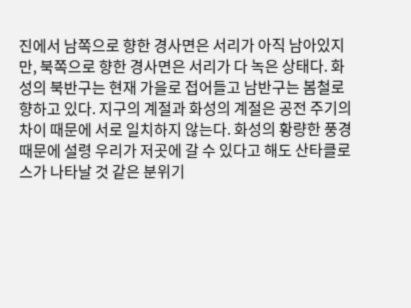진에서 남쪽으로 향한 경사면은 서리가 아직 남아있지만, 북쪽으로 향한 경사면은 서리가 다 녹은 상태다. 화성의 북반구는 현재 가을로 접어들고 남반구는 봄철로 향하고 있다. 지구의 계절과 화성의 계절은 공전 주기의 차이 때문에 서로 일치하지 않는다. 화성의 황량한 풍경 때문에 설령 우리가 저곳에 갈 수 있다고 해도 산타클로스가 나타날 것 같은 분위기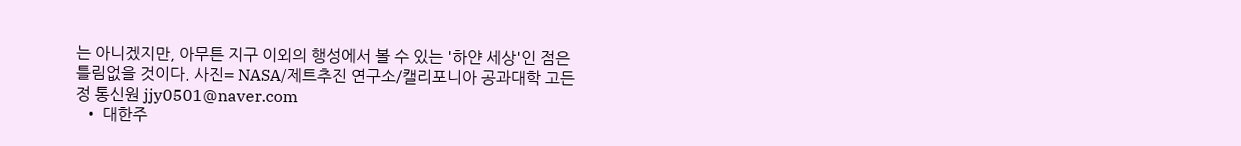는 아니겠지만, 아무튼 지구 이외의 행성에서 볼 수 있는 '하얀 세상'인 점은 틀림없을 것이다. 사진= NASA/제트추진 연구소/캘리포니아 공과대학 고든 정 통신원 jjy0501@naver.com
  • 대한주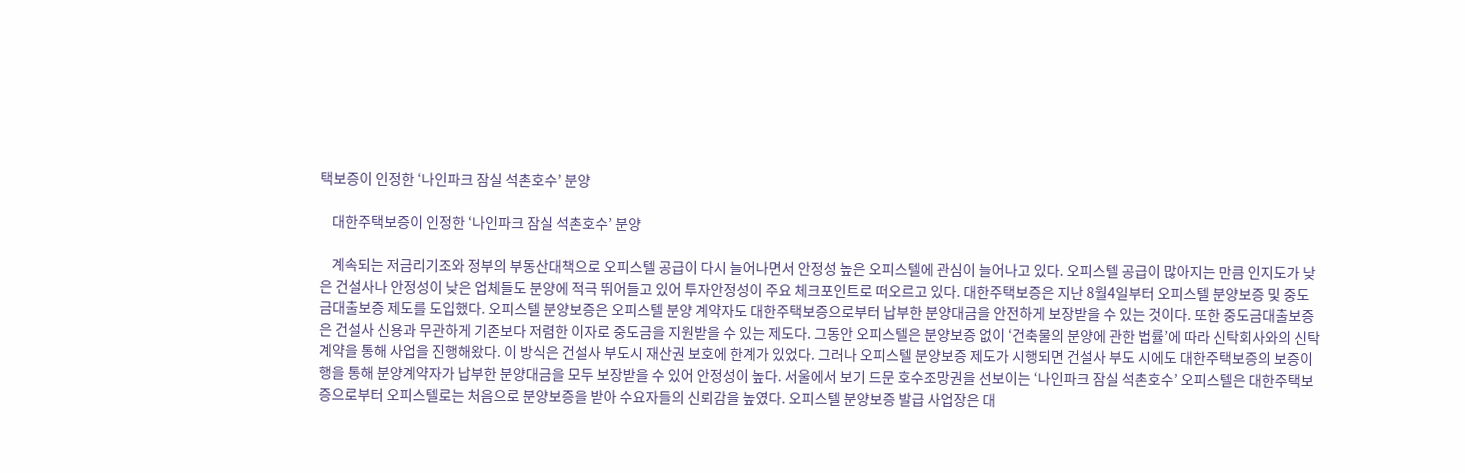택보증이 인정한 ‘나인파크 잠실 석촌호수’ 분양

    대한주택보증이 인정한 ‘나인파크 잠실 석촌호수’ 분양

    계속되는 저금리기조와 정부의 부동산대책으로 오피스텔 공급이 다시 늘어나면서 안정성 높은 오피스텔에 관심이 늘어나고 있다. 오피스텔 공급이 많아지는 만큼 인지도가 낮은 건설사나 안정성이 낮은 업체들도 분양에 적극 뛰어들고 있어 투자안정성이 주요 체크포인트로 떠오르고 있다. 대한주택보증은 지난 8월4일부터 오피스텔 분양보증 및 중도금대출보증 제도를 도입했다. 오피스텔 분양보증은 오피스텔 분양 계약자도 대한주택보증으로부터 납부한 분양대금을 안전하게 보장받을 수 있는 것이다. 또한 중도금대출보증은 건설사 신용과 무관하게 기존보다 저렴한 이자로 중도금을 지원받을 수 있는 제도다. 그동안 오피스텔은 분양보증 없이 ‘건축물의 분양에 관한 법률’에 따라 신탁회사와의 신탁계약을 통해 사업을 진행해왔다. 이 방식은 건설사 부도시 재산권 보호에 한계가 있었다. 그러나 오피스텔 분양보증 제도가 시행되면 건설사 부도 시에도 대한주택보증의 보증이행을 통해 분양계약자가 납부한 분양대금을 모두 보장받을 수 있어 안정성이 높다. 서울에서 보기 드문 호수조망권을 선보이는 ‘나인파크 잠실 석촌호수’ 오피스텔은 대한주택보증으로부터 오피스텔로는 처음으로 분양보증을 받아 수요자들의 신뢰감을 높였다. 오피스텔 분양보증 발급 사업장은 대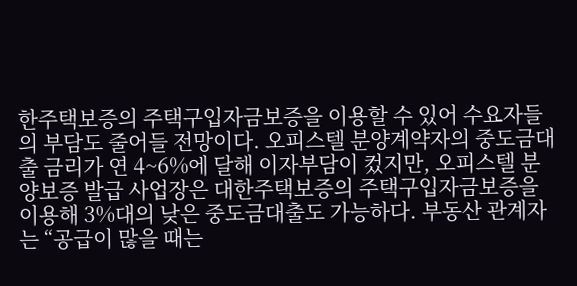한주택보증의 주택구입자금보증을 이용할 수 있어 수요자들의 부담도 줄어들 전망이다. 오피스텔 분양계약자의 중도금대출 금리가 연 4~6%에 달해 이자부담이 컸지만, 오피스텔 분양보증 발급 사업장은 대한주택보증의 주택구입자금보증을 이용해 3%대의 낮은 중도금대출도 가능하다. 부동산 관계자는 “공급이 많을 때는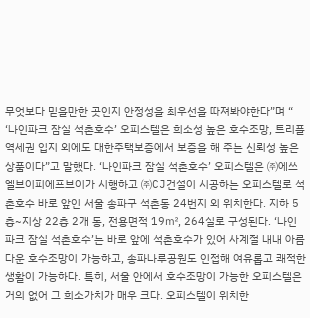무엇보다 믿을만한 곳인지 안정성을 최우선을 따져봐야한다”며 “ ‘나인파크 잠실 석촌호수’ 오피스텔은 희소성 높은 호수조망, 트리플 역세권 입지 외에도 대한주택보증에서 보증을 해 주는 신뢰성 높은 상품이다”고 말했다. ‘나인파크 잠실 석촌호수’ 오피스텔은 ㈜에쓰엘브이피에프브이가 시행하고 ㈜CJ건설이 시공하는 오피스텔로 석촌호수 바로 앞인 서울 송파구 석촌동 24번지 외 위치한다. 지하 5층~지상 22층 2개 동, 전용면적 19㎡, 264실로 구성된다. ‘나인파크 잠실 석촌호수’는 바로 앞에 석촌호수가 있어 사계절 내내 아름다운 호수조망이 가능하고, 송파나루공원도 인접해 여유롭고 쾌적한 생활이 가능하다. 특히, 서울 안에서 호수조망이 가능한 오피스텔은 거의 없어 그 희소가치가 매우 크다. 오피스텔이 위치한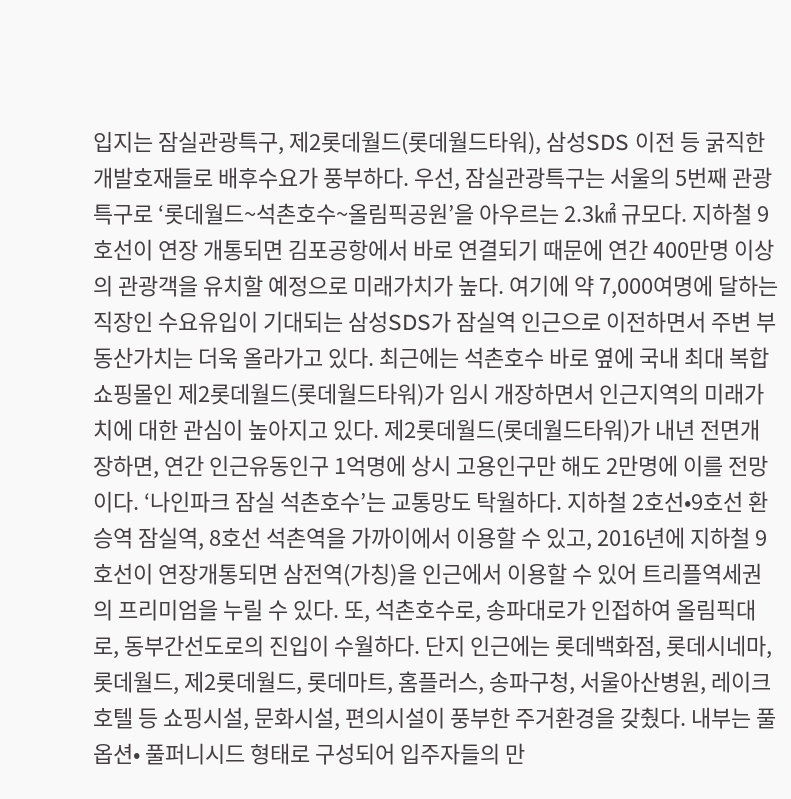입지는 잠실관광특구, 제2롯데월드(롯데월드타워), 삼성SDS 이전 등 굵직한 개발호재들로 배후수요가 풍부하다. 우선, 잠실관광특구는 서울의 5번째 관광특구로 ‘롯데월드~석촌호수~올림픽공원’을 아우르는 2.3㎢ 규모다. 지하철 9호선이 연장 개통되면 김포공항에서 바로 연결되기 때문에 연간 400만명 이상의 관광객을 유치할 예정으로 미래가치가 높다. 여기에 약 7,000여명에 달하는 직장인 수요유입이 기대되는 삼성SDS가 잠실역 인근으로 이전하면서 주변 부동산가치는 더욱 올라가고 있다. 최근에는 석촌호수 바로 옆에 국내 최대 복합쇼핑몰인 제2롯데월드(롯데월드타워)가 임시 개장하면서 인근지역의 미래가치에 대한 관심이 높아지고 있다. 제2롯데월드(롯데월드타워)가 내년 전면개장하면, 연간 인근유동인구 1억명에 상시 고용인구만 해도 2만명에 이를 전망이다. ‘나인파크 잠실 석촌호수’는 교통망도 탁월하다. 지하철 2호선•9호선 환승역 잠실역, 8호선 석촌역을 가까이에서 이용할 수 있고, 2016년에 지하철 9호선이 연장개통되면 삼전역(가칭)을 인근에서 이용할 수 있어 트리플역세권의 프리미엄을 누릴 수 있다. 또, 석촌호수로, 송파대로가 인접하여 올림픽대로, 동부간선도로의 진입이 수월하다. 단지 인근에는 롯데백화점, 롯데시네마, 롯데월드, 제2롯데월드, 롯데마트, 홈플러스, 송파구청, 서울아산병원, 레이크호텔 등 쇼핑시설, 문화시설, 편의시설이 풍부한 주거환경을 갖췄다. 내부는 풀옵션• 풀퍼니시드 형태로 구성되어 입주자들의 만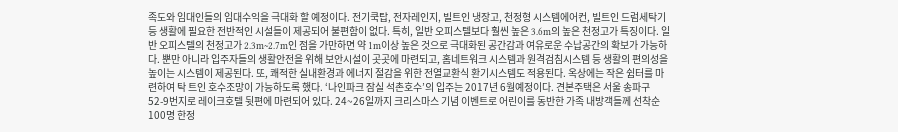족도와 임대인들의 임대수익을 극대화 할 예정이다. 전기쿡탑, 전자레인지, 빌트인 냉장고, 천정형 시스템에어컨, 빌트인 드럼세탁기 등 생활에 필요한 전반적인 시설들이 제공되어 불편함이 없다. 특히, 일반 오피스텔보다 훨씬 높은 3.6m의 높은 천정고가 특징이다. 일반 오피스텔의 천정고가 2.3m~2.7m인 점을 가만하면 약 1m이상 높은 것으로 극대화된 공간감과 여유로운 수납공간의 확보가 가능하다. 뿐만 아니라 입주자들의 생활안전을 위해 보안시설이 곳곳에 마련되고, 홈네트워크 시스템과 원격검침시스템 등 생활의 편의성을 높이는 시스템이 제공된다. 또, 쾌적한 실내환경과 에너지 절감을 위한 전열교환식 환기시스템도 적용된다. 옥상에는 작은 쉼터를 마련하여 탁 트인 호수조망이 가능하도록 했다. ‘나인파크 잠실 석촌호수’의 입주는 2017년 6월예정이다. 견본주택은 서울 송파구 52-9번지로 레이크호텔 뒷편에 마련되어 있다. 24~26일까지 크리스마스 기념 이벤트로 어린이를 동반한 가족 내방객들께 선착순 100명 한정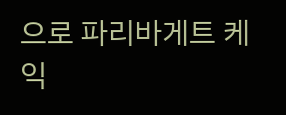으로 파리바게트 케익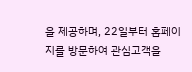을 제공하며, 22일부터 홈페이지를 방문하여 관심고객을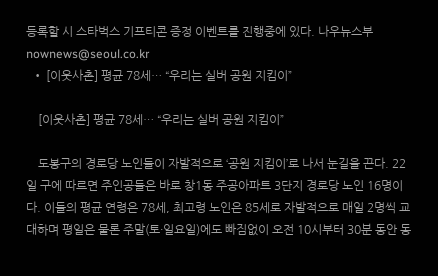등록할 시 스타벅스 기프티콘 증정 이벤트를 진행중에 있다. 나우뉴스부 nownews@seoul.co.kr
  • [이웃사촌] 평균 78세… “우리는 실버 공원 지킴이”

    [이웃사촌] 평균 78세… “우리는 실버 공원 지킴이”

    도봉구의 경로당 노인들이 자발적으로 ‘공원 지킴이’로 나서 눈길을 끈다. 22일 구에 따르면 주인공들은 바로 창1동 주공아파트 3단지 경로당 노인 16명이다. 이들의 평균 연령은 78세, 최고령 노인은 85세로 자발적으로 매일 2명씩 교대하며 평일은 물론 주말(토·일요일)에도 빠짐없이 오전 10시부터 30분 동안 동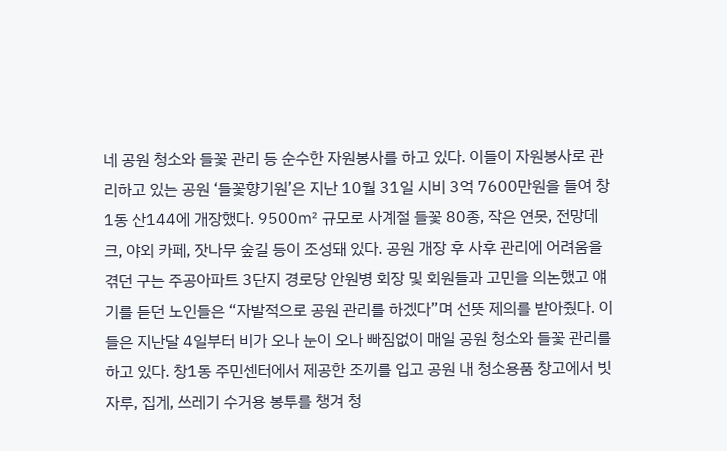네 공원 청소와 들꽃 관리 등 순수한 자원봉사를 하고 있다. 이들이 자원봉사로 관리하고 있는 공원 ‘들꽃향기원’은 지난 10월 31일 시비 3억 7600만원을 들여 창1동 산144에 개장했다. 9500㎡ 규모로 사계절 들꽃 80종, 작은 연못, 전망데크, 야외 카페, 잣나무 숲길 등이 조성돼 있다. 공원 개장 후 사후 관리에 어려움을 겪던 구는 주공아파트 3단지 경로당 안원병 회장 및 회원들과 고민을 의논했고 얘기를 듣던 노인들은 “자발적으로 공원 관리를 하겠다”며 선뜻 제의를 받아줬다. 이들은 지난달 4일부터 비가 오나 눈이 오나 빠짐없이 매일 공원 청소와 들꽃 관리를 하고 있다. 창1동 주민센터에서 제공한 조끼를 입고 공원 내 청소용품 창고에서 빗자루, 집게, 쓰레기 수거용 봉투를 챙겨 청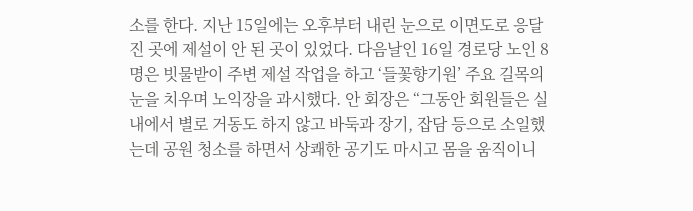소를 한다. 지난 15일에는 오후부터 내린 눈으로 이면도로 응달진 곳에 제설이 안 된 곳이 있었다. 다음날인 16일 경로당 노인 8명은 빗물받이 주변 제설 작업을 하고 ‘들꽃향기원’ 주요 길목의 눈을 치우며 노익장을 과시했다. 안 회장은 “그동안 회원들은 실내에서 별로 거동도 하지 않고 바둑과 장기, 잡담 등으로 소일했는데 공원 청소를 하면서 상쾌한 공기도 마시고 몸을 움직이니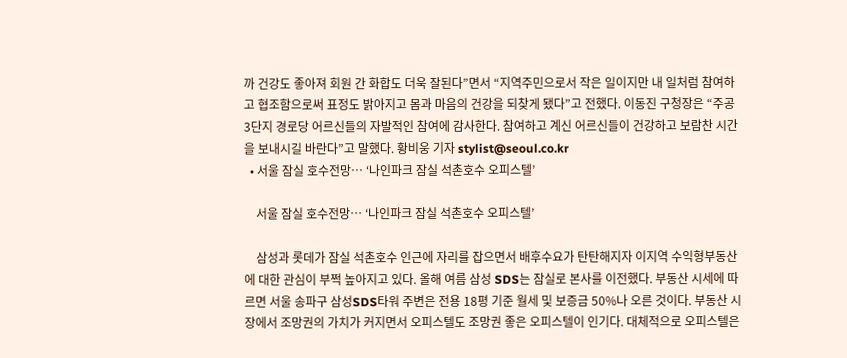까 건강도 좋아져 회원 간 화합도 더욱 잘된다”면서 “지역주민으로서 작은 일이지만 내 일처럼 참여하고 협조함으로써 표정도 밝아지고 몸과 마음의 건강을 되찾게 됐다”고 전했다. 이동진 구청장은 “주공 3단지 경로당 어르신들의 자발적인 참여에 감사한다. 참여하고 계신 어르신들이 건강하고 보람찬 시간을 보내시길 바란다”고 말했다. 황비웅 기자 stylist@seoul.co.kr
  • 서울 잠실 호수전망… ‘나인파크 잠실 석촌호수 오피스텔’

    서울 잠실 호수전망… ‘나인파크 잠실 석촌호수 오피스텔’

    삼성과 롯데가 잠실 석촌호수 인근에 자리를 잡으면서 배후수요가 탄탄해지자 이지역 수익형부동산에 대한 관심이 부쩍 높아지고 있다. 올해 여름 삼성 SDS는 잠실로 본사를 이전했다. 부동산 시세에 따르면 서울 송파구 삼성SDS타워 주변은 전용 18평 기준 월세 및 보증금 50%나 오른 것이다. 부동산 시장에서 조망권의 가치가 커지면서 오피스텔도 조망권 좋은 오피스텔이 인기다. 대체적으로 오피스텔은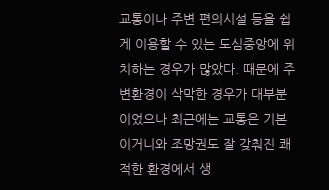교통이나 주변 편의시설 등을 쉽게 이용할 수 있는 도심중앙에 위치하는 경우가 많았다. 때문에 주변환경이 삭막한 경우가 대부분이었으나 최근에는 교통은 기본이거니와 조망권도 잘 갖춰진 쾌적한 환경에서 생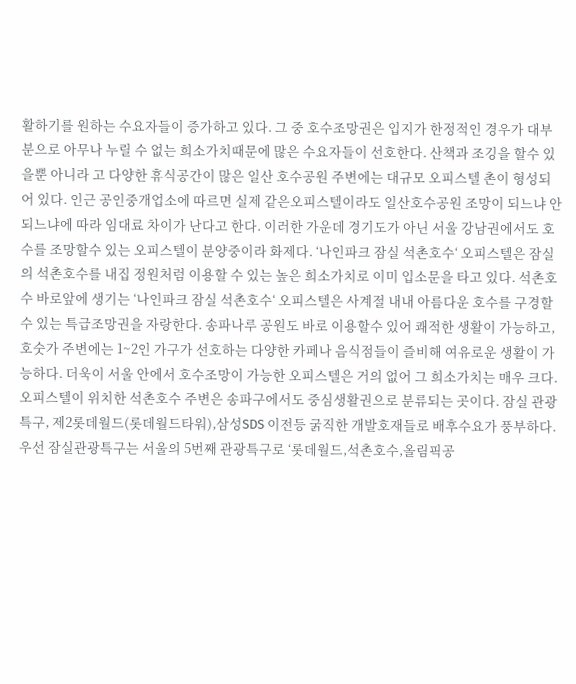활하기를 원하는 수요자들이 증가하고 있다. 그 중 호수조망권은 입지가 한정적인 경우가 대부분으로 아무나 누릴 수 없는 희소가치때문에 많은 수요자들이 선호한다. 산책과 조깅을 할수 있을뿐 아니라 고 다양한 휴식공간이 많은 일산 호수공원 주변에는 대규모 오피스텔 촌이 형성되어 있다. 인근 공인중개업소에 따르면 실제 같은오피스텔이라도 일산호수공원 조망이 되느냐 안되느냐에 따라 임대료 차이가 난다고 한다. 이러한 가운데 경기도가 아닌 서울 강남권에서도 호수를 조망할수 있는 오피스텔이 분양중이라 화제다. ‘나인파크 잠실 석촌호수‘ 오피스텔은 잠실의 석촌호수를 내집 정원처럼 이용할 수 있는 높은 희소가치로 이미 입소문을 타고 있다. 석촌호수 바로앞에 생기는 ‘나인파크 잠실 석촌호수‘ 오피스텔은 사계절 내내 아름다운 호수를 구경할수 있는 특급조망권을 자랑한다. 송파나루 공원도 바로 이용할수 있어 쾌적한 생활이 가능하고, 호숫가 주변에는 1~2인 가구가 선호하는 다양한 카페나 음식점들이 즐비해 여유로운 생활이 가능하다. 더욱이 서울 안에서 호수조망이 가능한 오피스텔은 거의 없어 그 희소가치는 매우 크다. 오피스텔이 위치한 석촌호수 주변은 송파구에서도 중심생활권으로 분류되는 곳이다. 잠실 관광특구, 제2롯데월드(롯데월드타워),삼성SDS 이전등 굵직한 개발호재들로 배후수요가 풍부하다. 우선 잠실관광특구는 서울의 5번째 관광특구로 ‘롯데월드,석촌호수,올림픽공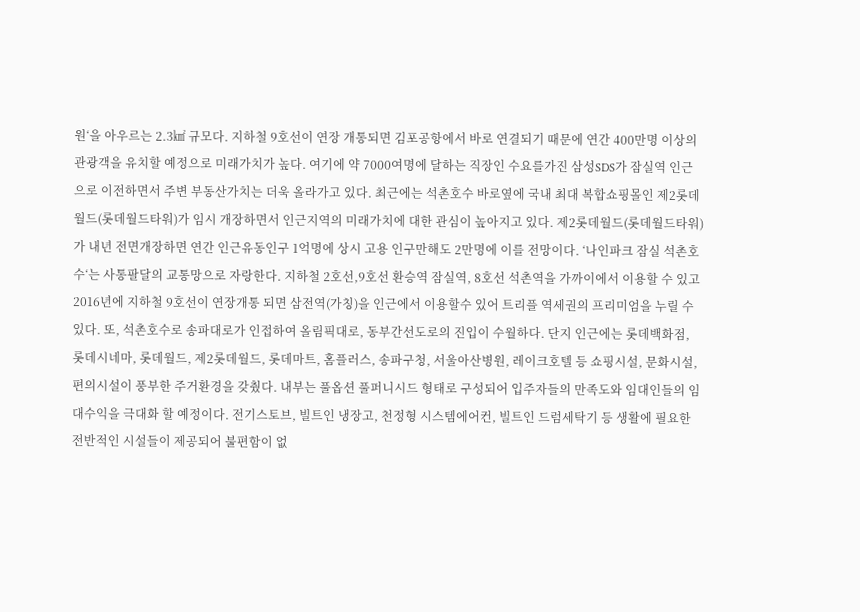원‘을 아우르는 2.3㎢ 규모다. 지하철 9호선이 연장 개통되면 김포공항에서 바로 연결되기 때문에 연간 400만명 이상의 관광객을 유치할 예정으로 미래가치가 높다. 여기에 약 7000여명에 달하는 직장인 수요를가진 삼성SDS가 잠실역 인근으로 이전하면서 주변 부동산가치는 더욱 올라가고 있다. 최근에는 석촌호수 바로옆에 국내 최대 복합쇼핑몰인 제2롯데월드(롯데월드타워)가 임시 개장하면서 인근지역의 미래가치에 대한 관심이 높아지고 있다. 제2롯데월드(롯데월드타워)가 내년 전면개장하면 연간 인근유동인구 1억명에 상시 고용 인구만해도 2만명에 이를 전망이다. ‘나인파크 잠실 석촌호수‘는 사통팔달의 교통망으로 자랑한다. 지하철 2호선,9호선 환승역 잠실역, 8호선 석촌역을 가까이에서 이용할 수 있고 2016년에 지하철 9호선이 연장개통 되면 삼전역(가칭)을 인근에서 이용할수 있어 트리플 역세권의 프리미엄을 누릴 수 있다. 또, 석촌호수로 송파대로가 인접하여 올림픽대로, 동부간선도로의 진입이 수월하다. 단지 인근에는 롯데백화점, 롯데시네마, 롯데월드, 제2롯데월드, 롯데마트, 홈플러스, 송파구청, 서울아산병원, 레이크호텔 등 쇼핑시설, 문화시설, 편의시설이 풍부한 주거환경을 갖췄다. 내부는 풀옵션 풀퍼니시드 형태로 구성되어 입주자들의 만족도와 임대인들의 임대수익을 극대화 할 예정이다. 전기스토브, 빌트인 냉장고, 천정형 시스템에어컨, 빌트인 드럼세탁기 등 생활에 필요한 전반적인 시설들이 제공되어 불편함이 없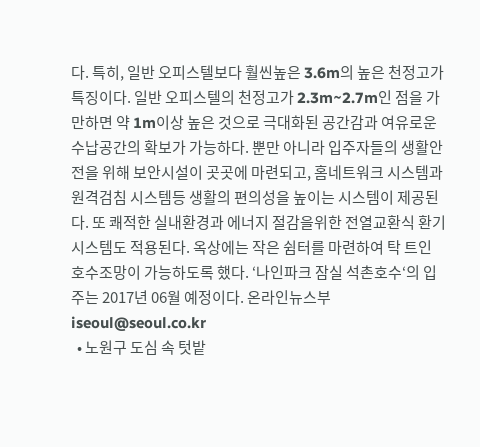다. 특히, 일반 오피스텔보다 훨씬높은 3.6m의 높은 천정고가 특징이다. 일반 오피스텔의 천정고가 2.3m~2.7m인 점을 가만하면 약 1m이상 높은 것으로 극대화된 공간감과 여유로운 수납공간의 확보가 가능하다. 뿐만 아니라 입주자들의 생활안전을 위해 보안시설이 곳곳에 마련되고, 홈네트워크 시스템과 원격검침 시스템등 생활의 편의성을 높이는 시스템이 제공된다. 또 쾌적한 실내환경과 에너지 절감을위한 전열교환식 환기시스템도 적용된다. 옥상에는 작은 쉼터를 마련하여 탁 트인 호수조망이 가능하도록 했다. ‘나인파크 잠실 석촌호수‘의 입주는 2017년 06월 예정이다. 온라인뉴스부 iseoul@seoul.co.kr
  • 노원구 도심 속 텃밭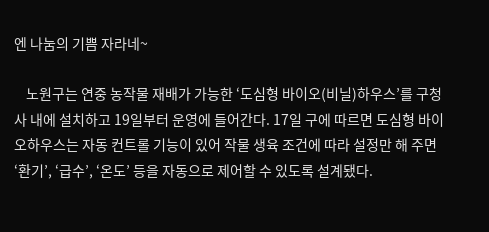엔 나눔의 기쁨 자라네~

    노원구는 연중 농작물 재배가 가능한 ‘도심형 바이오(비닐)하우스’를 구청사 내에 설치하고 19일부터 운영에 들어간다. 17일 구에 따르면 도심형 바이오하우스는 자동 컨트롤 기능이 있어 작물 생육 조건에 따라 설정만 해 주면 ‘환기’, ‘급수’, ‘온도’ 등을 자동으로 제어할 수 있도록 설계됐다.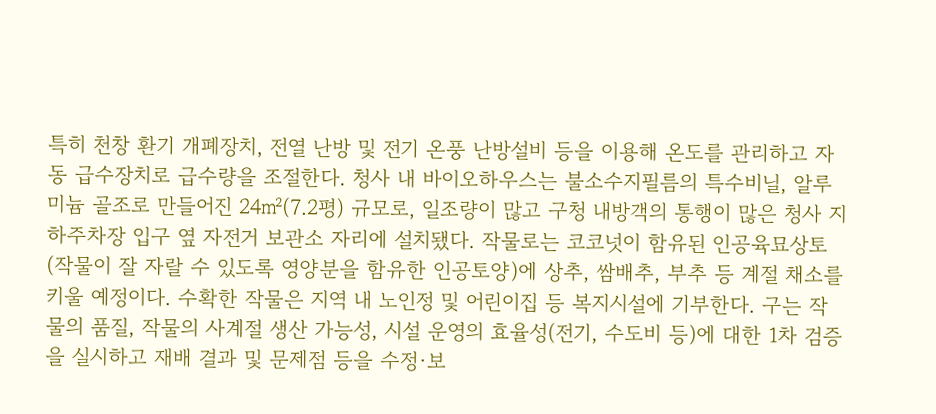특히 천창 환기 개폐장치, 전열 난방 및 전기 온풍 난방설비 등을 이용해 온도를 관리하고 자동 급수장치로 급수량을 조절한다. 청사 내 바이오하우스는 불소수지필름의 특수비닐, 알루미늄 골조로 만들어진 24㎡(7.2평) 규모로, 일조량이 많고 구청 내방객의 통행이 많은 청사 지하주차장 입구 옆 자전거 보관소 자리에 설치됐다. 작물로는 코코넛이 함유된 인공육묘상토(작물이 잘 자랄 수 있도록 영양분을 함유한 인공토양)에 상추, 쌈배추, 부추 등 계절 채소를 키울 예정이다. 수확한 작물은 지역 내 노인정 및 어린이집 등 복지시설에 기부한다. 구는 작물의 품질, 작물의 사계절 생산 가능성, 시설 운영의 효율성(전기, 수도비 등)에 대한 1차 검증을 실시하고 재배 결과 및 문제점 등을 수정·보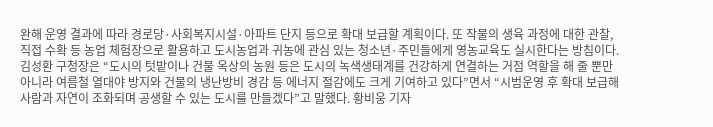완해 운영 결과에 따라 경로당·사회복지시설·아파트 단지 등으로 확대 보급할 계획이다. 또 작물의 생육 과정에 대한 관찰, 직접 수확 등 농업 체험장으로 활용하고 도시농업과 귀농에 관심 있는 청소년·주민들에게 영농교육도 실시한다는 방침이다. 김성환 구청장은 “도시의 텃밭이나 건물 옥상의 농원 등은 도시의 녹색생태계를 건강하게 연결하는 거점 역할을 해 줄 뿐만 아니라 여름철 열대야 방지와 건물의 냉난방비 경감 등 에너지 절감에도 크게 기여하고 있다”면서 “시범운영 후 확대 보급해 사람과 자연이 조화되며 공생할 수 있는 도시를 만들겠다”고 말했다. 황비웅 기자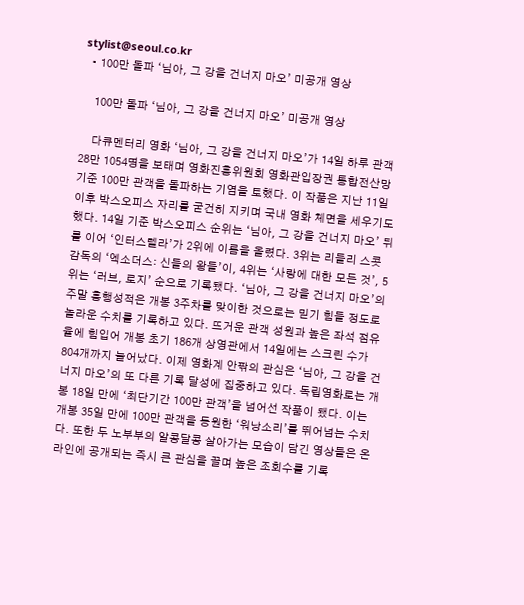stylist@seoul.co.kr
  • 100만 돌파 ‘님아, 그 강을 건너지 마오’ 미공개 영상

    100만 돌파 ‘님아, 그 강을 건너지 마오’ 미공개 영상

    다큐멘터리 영화 ‘님아, 그 강을 건너지 마오’가 14일 하루 관객 28만 1054명을 보태며 영화진흥위원회 영화관입장권 통합전산망 기준 100만 관객을 돌파하는 기염을 토했다. 이 작품은 지난 11일 이후 박스오피스 자리를 굳건히 지키며 국내 영화 체면을 세우기도 했다. 14일 기준 박스오피스 순위는 ‘님아, 그 강을 건너지 마오’ 뒤를 이어 ‘인터스텔라’가 2위에 이름을 올렸다. 3위는 리들리 스콧 감독의 ‘엑소더스: 신들의 왕들’이, 4위는 ‘사랑에 대한 모든 것’, 5위는 ‘러브, 로지’ 순으로 기록됐다. ‘님아, 그 강을 건너지 마오’의 주말 흥행성적은 개봉 3주차를 맞이한 것으로는 믿기 힘들 정도로 놀라운 수치를 기록하고 있다. 뜨거운 관객 성원과 높은 좌석 점유율에 힘입어 개봉 초기 186개 상영관에서 14일에는 스크린 수가 804개까지 늘어났다. 이제 영화계 안팎의 관심은 ‘님아, 그 강을 건너지 마오’의 또 다른 기록 달성에 집중하고 있다. 독립영화로는 개봉 18일 만에 ‘최단기간 100만 관객’을 넘어선 작품이 됐다. 이는 개봉 35일 만에 100만 관객을 동원한 ‘워낭소리’를 뛰어넘는 수치다. 또한 두 노부부의 알콩달콩 살아가는 모습이 담긴 영상들은 온라인에 공개되는 즉시 큰 관심을 끌며 높은 조회수를 기록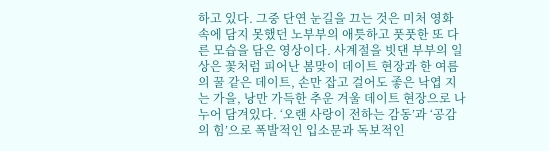하고 있다. 그중 단연 눈길을 끄는 것은 미처 영화 속에 담지 못했던 노부부의 애틋하고 풋풋한 또 다른 모습을 담은 영상이다. 사계절을 빗댄 부부의 일상은 꽃처럼 피어난 봄맞이 데이트 현장과 한 여름의 꿀 같은 데이트, 손만 잡고 걸어도 좋은 낙엽 지는 가을, 낭만 가득한 추운 겨울 데이트 현장으로 나누어 담겨있다. ‘오랜 사랑이 전하는 감동’과 ‘공감의 힘’으로 폭발적인 입소문과 독보적인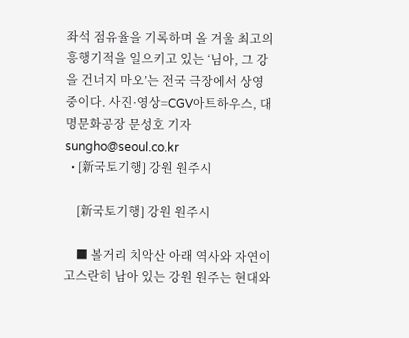좌석 점유율을 기록하며 올 겨울 최고의 흥행기적을 일으키고 있는 ‘님아, 그 강을 건너지 마오’는 전국 극장에서 상영 중이다. 사진·영상=CGV아트하우스, 대명문화공장 문성호 기자 sungho@seoul.co.kr
  • [新국토기행] 강원 원주시

    [新국토기행] 강원 원주시

    ■ 볼거리 치악산 아래 역사와 자연이 고스란히 남아 있는 강원 원주는 현대와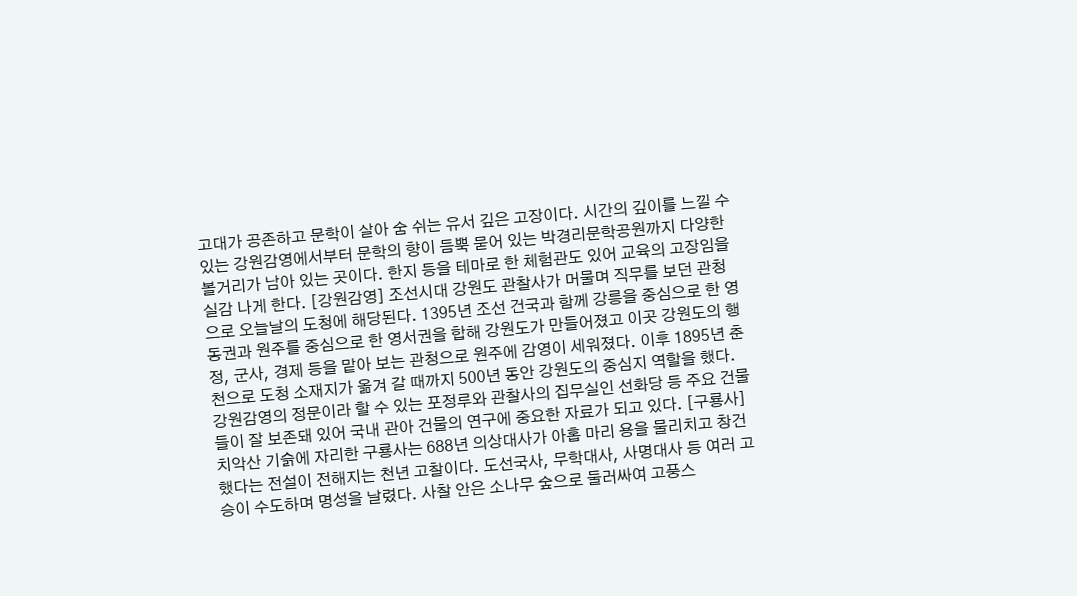고대가 공존하고 문학이 살아 숨 쉬는 유서 깊은 고장이다. 시간의 깊이를 느낄 수 있는 강원감영에서부터 문학의 향이 듬뿍 묻어 있는 박경리문학공원까지 다양한 볼거리가 남아 있는 곳이다. 한지 등을 테마로 한 체험관도 있어 교육의 고장임을 실감 나게 한다. [강원감영] 조선시대 강원도 관찰사가 머물며 직무를 보던 관청으로 오늘날의 도청에 해당된다. 1395년 조선 건국과 함께 강릉을 중심으로 한 영동권과 원주를 중심으로 한 영서권을 합해 강원도가 만들어졌고 이곳 강원도의 행정, 군사, 경제 등을 맡아 보는 관청으로 원주에 감영이 세워졌다. 이후 1895년 춘천으로 도청 소재지가 옮겨 갈 때까지 500년 동안 강원도의 중심지 역할을 했다. 강원감영의 정문이라 할 수 있는 포정루와 관찰사의 집무실인 선화당 등 주요 건물들이 잘 보존돼 있어 국내 관아 건물의 연구에 중요한 자료가 되고 있다. [구룡사] 치악산 기슭에 자리한 구룡사는 688년 의상대사가 아홉 마리 용을 물리치고 창건했다는 전설이 전해지는 천년 고찰이다. 도선국사, 무학대사, 사명대사 등 여러 고승이 수도하며 명성을 날렸다. 사찰 안은 소나무 숲으로 둘러싸여 고풍스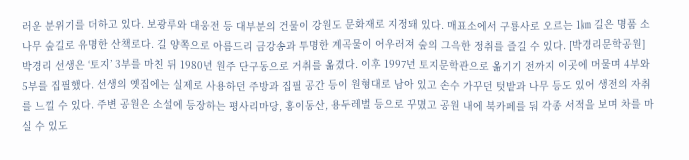러운 분위기를 더하고 있다. 보광루와 대웅전 등 대부분의 건물이 강원도 문화재로 지정돼 있다. 매표소에서 구룡사로 오르는 1㎞ 길은 명품 소나무 숲길로 유명한 산책로다. 길 양쪽으로 아름드리 금강송과 투명한 계곡물이 어우러져 숲의 그윽한 정취를 즐길 수 있다. [박경리문학공원] 박경리 선생은 ‘토지’ 3부를 마친 뒤 1980년 원주 단구동으로 거취를 옮겼다. 이후 1997년 토지문학관으로 옮기기 전까지 이곳에 머물며 4부와 5부를 집필했다. 선생의 옛집에는 실제로 사용하던 주방과 집필 공간 등이 원형대로 남아 있고 손수 가꾸던 텃밭과 나무 등도 있어 생전의 자취를 느낄 수 있다. 주변 공원은 소설에 등장하는 평사리마당, 홍이동산, 용두레벌 등으로 꾸몄고 공원 내에 북카페를 둬 각종 서적을 보며 차를 마실 수 있도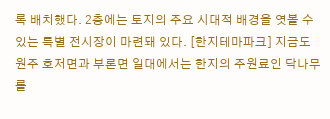록 배치했다. 2층에는 토지의 주요 시대적 배경을 엿볼 수 있는 특별 전시장이 마련돼 있다. [한지테마파크] 지금도 원주 호저면과 부론면 일대에서는 한지의 주원료인 닥나무를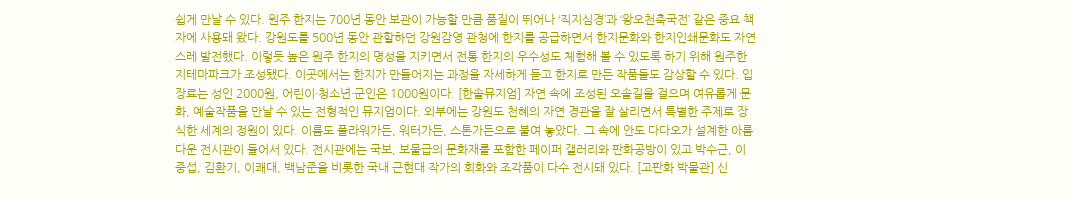쉽게 만날 수 있다. 원주 한지는 700년 동안 보관이 가능할 만큼 품질이 뛰어나 ‘직지심경’과 ‘왕오천축국전’ 같은 중요 책자에 사용돼 왔다. 강원도를 500년 동안 관할하던 강원감영 관청에 한지를 공급하면서 한지문화와 한지인쇄문화도 자연스레 발전했다. 이렇듯 높은 원주 한지의 명성을 지키면서 전통 한지의 우수성도 체험해 볼 수 있도록 하기 위해 원주한지테마파크가 조성됐다. 이곳에서는 한지가 만들어지는 과정을 자세하게 듣고 한지로 만든 작품들도 감상할 수 있다. 입장료는 성인 2000원, 어린이·청소년·군인은 1000원이다. [한솔뮤지엄] 자연 속에 조성된 오솔길을 걸으며 여유롭게 문화, 예술작품을 만날 수 있는 전형적인 뮤지엄이다. 외부에는 강원도 천혜의 자연 경관을 잘 살리면서 특별한 주제로 장식한 세계의 정원이 있다. 이름도 플라워가든, 워터가든, 스톤가든으로 붙여 놓았다. 그 속에 안도 다다오가 설계한 아름다운 전시관이 들어서 있다. 전시관에는 국보, 보물급의 문화재를 포함한 페이퍼 갤러리와 판화공방이 있고 박수근, 이중섭, 김환기, 이쾌대, 백남준을 비롯한 국내 근현대 작가의 회화와 조각품이 다수 전시돼 있다. [고판화 박물관] 신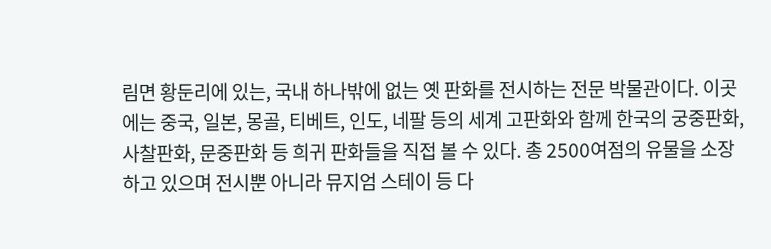림면 황둔리에 있는, 국내 하나밖에 없는 옛 판화를 전시하는 전문 박물관이다. 이곳에는 중국, 일본, 몽골, 티베트, 인도, 네팔 등의 세계 고판화와 함께 한국의 궁중판화, 사찰판화, 문중판화 등 희귀 판화들을 직접 볼 수 있다. 총 2500여점의 유물을 소장하고 있으며 전시뿐 아니라 뮤지엄 스테이 등 다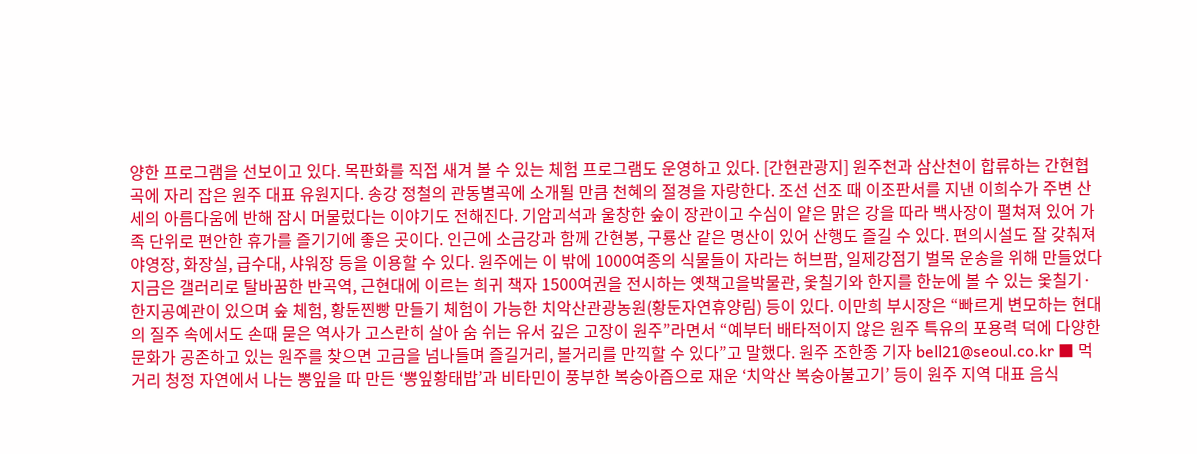양한 프로그램을 선보이고 있다. 목판화를 직접 새겨 볼 수 있는 체험 프로그램도 운영하고 있다. [간현관광지] 원주천과 삼산천이 합류하는 간현협곡에 자리 잡은 원주 대표 유원지다. 송강 정철의 관동별곡에 소개될 만큼 천혜의 절경을 자랑한다. 조선 선조 때 이조판서를 지낸 이희수가 주변 산세의 아름다움에 반해 잠시 머물렀다는 이야기도 전해진다. 기암괴석과 울창한 숲이 장관이고 수심이 얕은 맑은 강을 따라 백사장이 펼쳐져 있어 가족 단위로 편안한 휴가를 즐기기에 좋은 곳이다. 인근에 소금강과 함께 간현봉, 구룡산 같은 명산이 있어 산행도 즐길 수 있다. 편의시설도 잘 갖춰져 야영장, 화장실, 급수대, 샤워장 등을 이용할 수 있다. 원주에는 이 밖에 1000여종의 식물들이 자라는 허브팜, 일제강점기 벌목 운송을 위해 만들었다 지금은 갤러리로 탈바꿈한 반곡역, 근현대에 이르는 희귀 책자 1500여권을 전시하는 옛책고을박물관, 옻칠기와 한지를 한눈에 볼 수 있는 옻칠기·한지공예관이 있으며 숲 체험, 황둔찐빵 만들기 체험이 가능한 치악산관광농원(황둔자연휴양림) 등이 있다. 이만희 부시장은 “빠르게 변모하는 현대의 질주 속에서도 손때 묻은 역사가 고스란히 살아 숨 쉬는 유서 깊은 고장이 원주”라면서 “예부터 배타적이지 않은 원주 특유의 포용력 덕에 다양한 문화가 공존하고 있는 원주를 찾으면 고금을 넘나들며 즐길거리, 볼거리를 만끽할 수 있다”고 말했다. 원주 조한종 기자 bell21@seoul.co.kr ■ 먹거리 청정 자연에서 나는 뽕잎을 따 만든 ‘뽕잎황태밥’과 비타민이 풍부한 복숭아즙으로 재운 ‘치악산 복숭아불고기’ 등이 원주 지역 대표 음식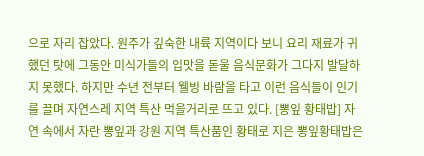으로 자리 잡았다. 원주가 깊숙한 내륙 지역이다 보니 요리 재료가 귀했던 탓에 그동안 미식가들의 입맛을 돋울 음식문화가 그다지 발달하지 못했다. 하지만 수년 전부터 웰빙 바람을 타고 이런 음식들이 인기를 끌며 자연스레 지역 특산 먹을거리로 뜨고 있다. [뽕잎 황태밥] 자연 속에서 자란 뽕잎과 강원 지역 특산품인 황태로 지은 뽕잎황태밥은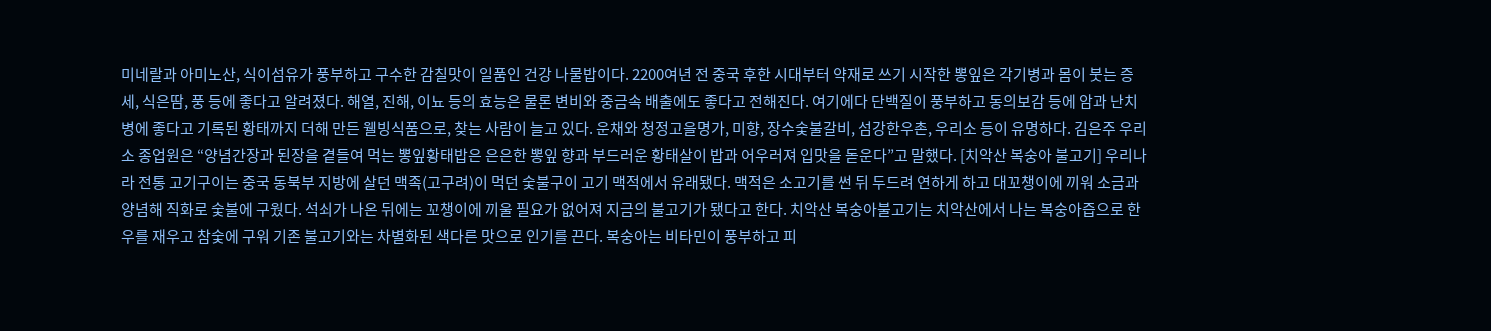미네랄과 아미노산, 식이섬유가 풍부하고 구수한 감칠맛이 일품인 건강 나물밥이다. 2200여년 전 중국 후한 시대부터 약재로 쓰기 시작한 뽕잎은 각기병과 몸이 붓는 증세, 식은땀, 풍 등에 좋다고 알려졌다. 해열, 진해, 이뇨 등의 효능은 물론 변비와 중금속 배출에도 좋다고 전해진다. 여기에다 단백질이 풍부하고 동의보감 등에 암과 난치병에 좋다고 기록된 황태까지 더해 만든 웰빙식품으로, 찾는 사람이 늘고 있다. 운채와 청정고을명가, 미향, 장수숯불갈비, 섬강한우촌, 우리소 등이 유명하다. 김은주 우리소 종업원은 “양념간장과 된장을 곁들여 먹는 뽕잎황태밥은 은은한 뽕잎 향과 부드러운 황태살이 밥과 어우러져 입맛을 돋운다”고 말했다. [치악산 복숭아 불고기] 우리나라 전통 고기구이는 중국 동북부 지방에 살던 맥족(고구려)이 먹던 숯불구이 고기 맥적에서 유래됐다. 맥적은 소고기를 썬 뒤 두드려 연하게 하고 대꼬챙이에 끼워 소금과 양념해 직화로 숯불에 구웠다. 석쇠가 나온 뒤에는 꼬챙이에 끼울 필요가 없어져 지금의 불고기가 됐다고 한다. 치악산 복숭아불고기는 치악산에서 나는 복숭아즙으로 한우를 재우고 참숯에 구워 기존 불고기와는 차별화된 색다른 맛으로 인기를 끈다. 복숭아는 비타민이 풍부하고 피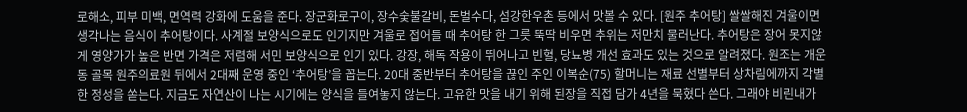로해소, 피부 미백, 면역력 강화에 도움을 준다. 장군화로구이, 장수숯불갈비, 돈벌수다, 섬강한우촌 등에서 맛볼 수 있다. [원주 추어탕] 쌀쌀해진 겨울이면 생각나는 음식이 추어탕이다. 사계절 보양식으로도 인기지만 겨울로 접어들 때 추어탕 한 그릇 뚝딱 비우면 추위는 저만치 물러난다. 추어탕은 장어 못지않게 영양가가 높은 반면 가격은 저렴해 서민 보양식으로 인기 있다. 강장, 해독 작용이 뛰어나고 빈혈, 당뇨병 개선 효과도 있는 것으로 알려졌다. 원조는 개운동 골목 원주의료원 뒤에서 2대째 운영 중인 ‘추어탕’을 꼽는다. 20대 중반부터 추어탕을 끊인 주인 이복순(75) 할머니는 재료 선별부터 상차림에까지 각별한 정성을 쏟는다. 지금도 자연산이 나는 시기에는 양식을 들여놓지 않는다. 고유한 맛을 내기 위해 된장을 직접 담가 4년을 묵혔다 쓴다. 그래야 비린내가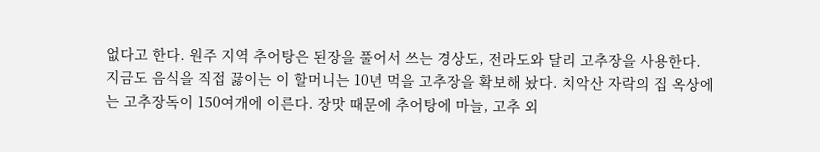없다고 한다. 원주 지역 추어탕은 된장을 풀어서 쓰는 경상도, 전라도와 달리 고추장을 사용한다. 지금도 음식을 직접 끓이는 이 할머니는 10년 먹을 고추장을 확보해 놨다. 치악산 자락의 집 옥상에는 고추장독이 150여개에 이른다. 장맛 때문에 추어탕에 마늘, 고추 외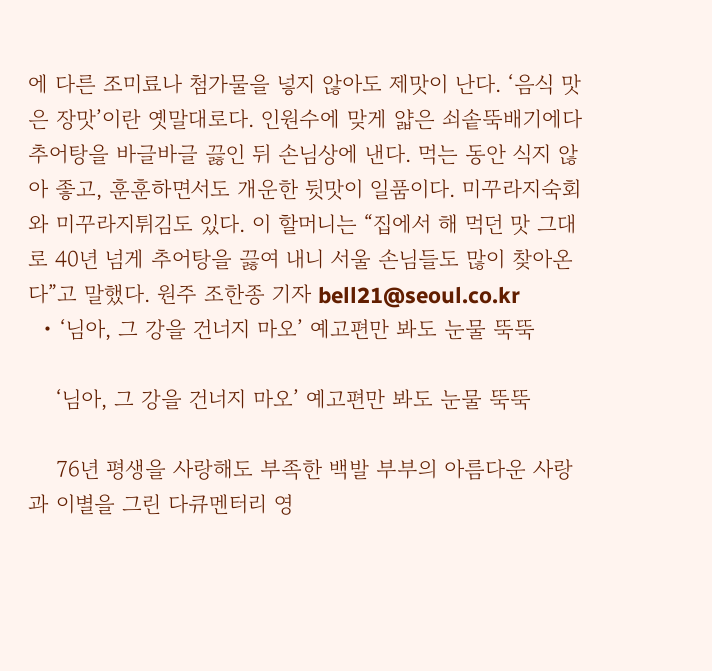에 다른 조미료나 첨가물을 넣지 않아도 제맛이 난다. ‘음식 맛은 장맛’이란 옛말대로다. 인원수에 맞게 얇은 쇠솥뚝배기에다 추어탕을 바글바글 끓인 뒤 손님상에 낸다. 먹는 동안 식지 않아 좋고, 훈훈하면서도 개운한 뒷맛이 일품이다. 미꾸라지숙회와 미꾸라지튀김도 있다. 이 할머니는 “집에서 해 먹던 맛 그대로 40년 넘게 추어탕을 끓여 내니 서울 손님들도 많이 찾아온다”고 말했다. 원주 조한종 기자 bell21@seoul.co.kr
  • ‘님아, 그 강을 건너지 마오’ 예고편만 봐도 눈물 뚝뚝

    ‘님아, 그 강을 건너지 마오’ 예고편만 봐도 눈물 뚝뚝

    76년 평생을 사랑해도 부족한 백발 부부의 아름다운 사랑과 이별을 그린 다큐멘터리 영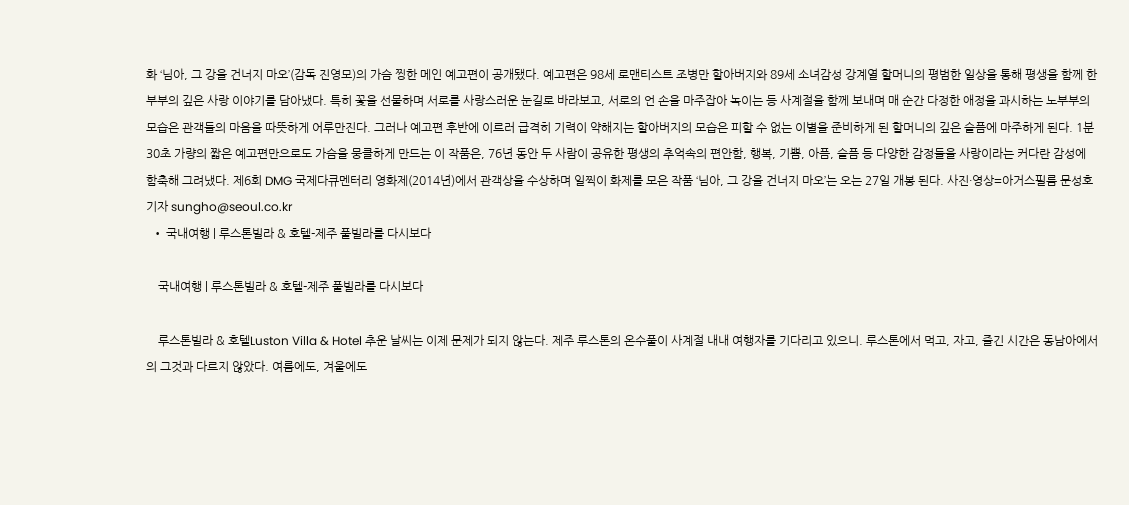화 ‘님아, 그 강을 건너지 마오’(감독 진영모)의 가슴 찡한 메인 예고편이 공개됐다. 예고편은 98세 로맨티스트 조병만 할아버지와 89세 소녀감성 강계열 할머니의 평범한 일상을 통해 평생을 함께 한 부부의 깊은 사랑 이야기를 담아냈다. 특히 꽃을 선물하며 서로를 사랑스러운 눈길로 바라보고, 서로의 언 손을 마주잡아 녹이는 등 사계절을 함께 보내며 매 순간 다정한 애정을 과시하는 노부부의 모습은 관객들의 마음을 따뜻하게 어루만진다. 그러나 예고편 후반에 이르러 급격히 기력이 약해지는 할아버지의 모습은 피할 수 없는 이별을 준비하게 된 할머니의 깊은 슬픔에 마주하게 된다. 1분 30초 가량의 짧은 예고편만으로도 가슴을 뭉클하게 만드는 이 작품은, 76년 동안 두 사람이 공유한 평생의 추억속의 편안함, 행복, 기쁨, 아픔, 슬픔 등 다양한 감정들을 사랑이라는 커다란 감성에 함축해 그려냈다. 제6회 DMG 국제다큐멘터리 영화제(2014년)에서 관객상을 수상하며 일찍이 화제를 모은 작품 ‘님아, 그 강을 건너지 마오’는 오는 27일 개봉 된다. 사진·영상=아거스필름 문성호 기자 sungho@seoul.co.kr
  • 국내여행 | 루스톤빌라 & 호텔-제주 풀빌라를 다시보다

    국내여행 | 루스톤빌라 & 호텔-제주 풀빌라를 다시보다

    루스톤빌라 & 호텔Luston Villa & Hotel 추운 날씨는 이제 문제가 되지 않는다. 제주 루스톤의 온수풀이 사계절 내내 여행자를 기다리고 있으니. 루스톤에서 먹고, 자고, 즐긴 시간은 동남아에서의 그것과 다르지 않았다. 여름에도, 겨울에도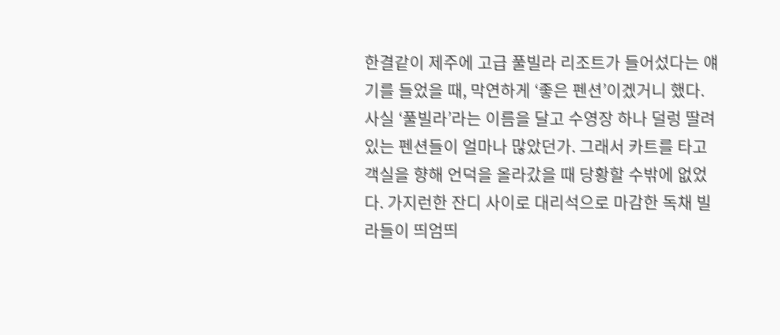한결같이 제주에 고급 풀빌라 리조트가 들어섰다는 얘기를 들었을 때, 막연하게 ‘좋은 펜션’이겠거니 했다. 사실 ‘풀빌라’라는 이름을 달고 수영장 하나 덜렁 딸려 있는 펜션들이 얼마나 많았던가. 그래서 카트를 타고 객실을 향해 언덕을 올라갔을 때 당황할 수밖에 없었다. 가지런한 잔디 사이로 대리석으로 마감한 독채 빌라들이 띄엄띄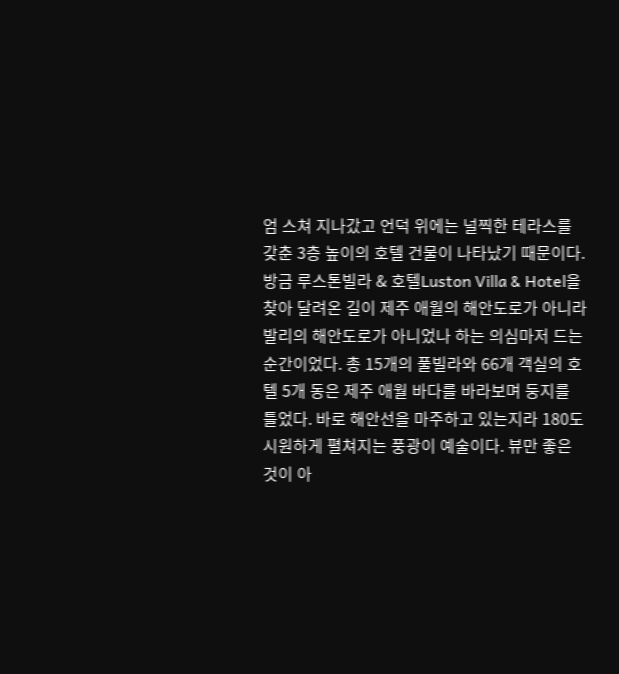엄 스쳐 지나갔고 언덕 위에는 널찍한 테라스를 갖춘 3층 높이의 호텔 건물이 나타났기 때문이다. 방금 루스톤빌라 & 호텔Luston Villa & Hotel을 찾아 달려온 길이 제주 애월의 해안도로가 아니라 발리의 해안도로가 아니었나 하는 의심마저 드는 순간이었다. 총 15개의 풀빌라와 66개 객실의 호텔 5개 동은 제주 애월 바다를 바라보며 둥지를 틀었다. 바로 해안선을 마주하고 있는지라 180도 시원하게 펼쳐지는 풍광이 예술이다. 뷰만 좋은 것이 아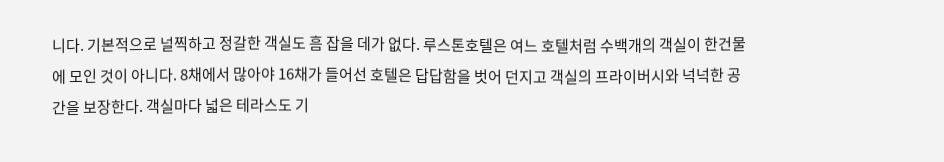니다. 기본적으로 널찍하고 정갈한 객실도 흠 잡을 데가 없다. 루스톤호텔은 여느 호텔처럼 수백개의 객실이 한건물에 모인 것이 아니다. 8채에서 많아야 16채가 들어선 호텔은 답답함을 벗어 던지고 객실의 프라이버시와 넉넉한 공간을 보장한다. 객실마다 넓은 테라스도 기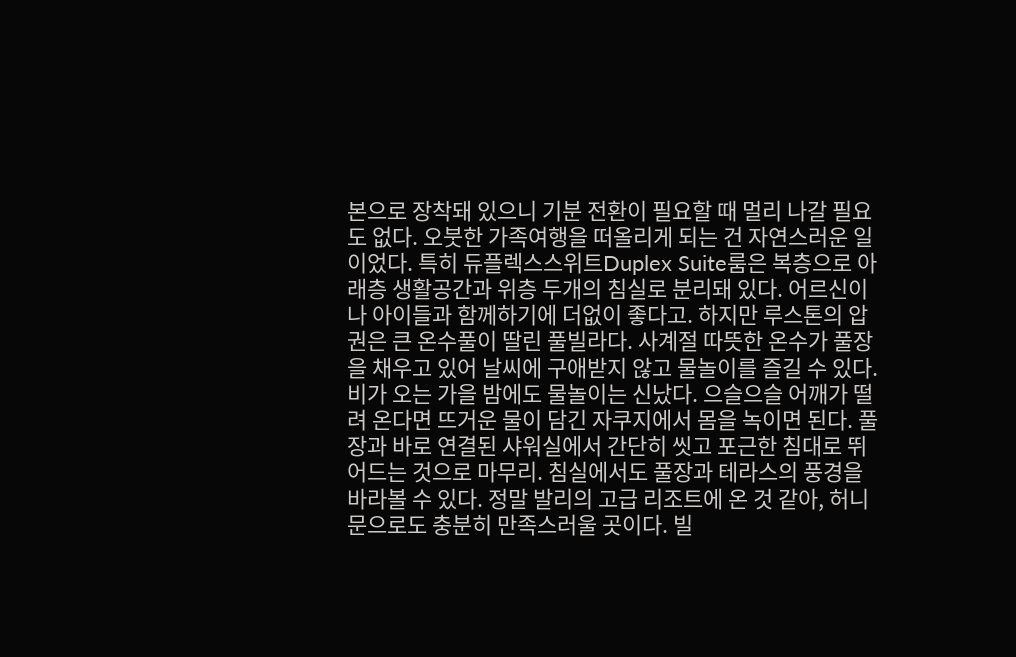본으로 장착돼 있으니 기분 전환이 필요할 때 멀리 나갈 필요도 없다. 오붓한 가족여행을 떠올리게 되는 건 자연스러운 일이었다. 특히 듀플렉스스위트Duplex Suite룸은 복층으로 아래층 생활공간과 위층 두개의 침실로 분리돼 있다. 어르신이나 아이들과 함께하기에 더없이 좋다고. 하지만 루스톤의 압권은 큰 온수풀이 딸린 풀빌라다. 사계절 따뜻한 온수가 풀장을 채우고 있어 날씨에 구애받지 않고 물놀이를 즐길 수 있다. 비가 오는 가을 밤에도 물놀이는 신났다. 으슬으슬 어깨가 떨려 온다면 뜨거운 물이 담긴 자쿠지에서 몸을 녹이면 된다. 풀장과 바로 연결된 샤워실에서 간단히 씻고 포근한 침대로 뛰어드는 것으로 마무리. 침실에서도 풀장과 테라스의 풍경을 바라볼 수 있다. 정말 발리의 고급 리조트에 온 것 같아, 허니문으로도 충분히 만족스러울 곳이다. 빌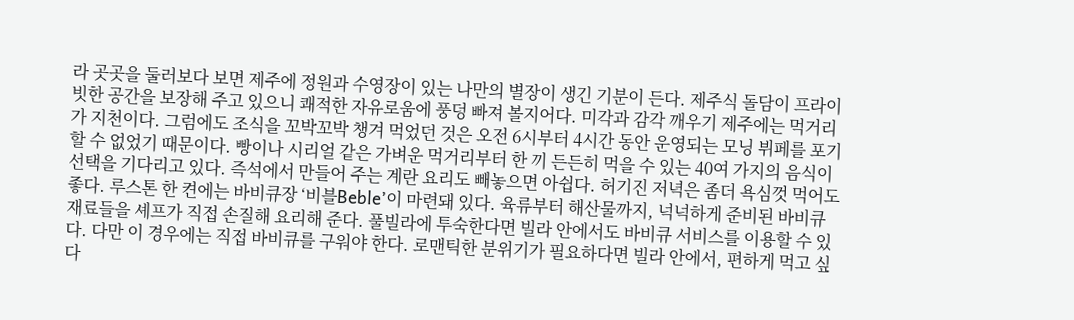라 곳곳을 둘러보다 보면 제주에 정원과 수영장이 있는 나만의 별장이 생긴 기분이 든다. 제주식 돌담이 프라이빗한 공간을 보장해 주고 있으니 쾌적한 자유로움에 풍덩 빠져 볼지어다. 미각과 감각 깨우기 제주에는 먹거리가 지천이다. 그럼에도 조식을 꼬박꼬박 챙겨 먹었던 것은 오전 6시부터 4시간 동안 운영되는 모닝 뷔페를 포기할 수 없었기 때문이다. 빵이나 시리얼 같은 가벼운 먹거리부터 한 끼 든든히 먹을 수 있는 40여 가지의 음식이 선택을 기다리고 있다. 즉석에서 만들어 주는 계란 요리도 빼놓으면 아쉽다. 허기진 저녁은 좀더 욕심껏 먹어도 좋다. 루스톤 한 켠에는 바비큐장 ‘비블Beble’이 마련돼 있다. 육류부터 해산물까지, 넉넉하게 준비된 바비큐 재료들을 셰프가 직접 손질해 요리해 준다. 풀빌라에 투숙한다면 빌라 안에서도 바비큐 서비스를 이용할 수 있다. 다만 이 경우에는 직접 바비큐를 구워야 한다. 로맨틱한 분위기가 필요하다면 빌라 안에서, 편하게 먹고 싶다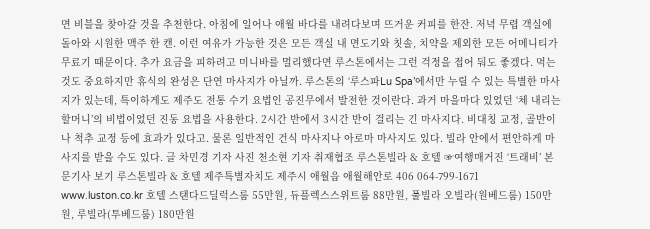면 비블을 찾아갈 것을 추천한다. 아침에 일어나 애월 바다를 내려다보며 뜨거운 커피를 한잔. 저녁 무렵 객실에 돌아와 시원한 맥주 한 캔. 이런 여유가 가능한 것은 모든 객실 내 면도기와 칫솔, 치약을 제외한 모든 어메니티가 무료기 때문이다. 추가 요금을 피하려고 미니바를 멀리했다면 루스톤에서는 그런 걱정을 접어 둬도 좋겠다. 먹는 것도 중요하지만 휴식의 완성은 단연 마사지가 아닐까. 루스톤의 ‘루스파Lu Spa’에서만 누릴 수 있는 특별한 마사지가 있는데, 특이하게도 제주도 전통 수기 요법인 공진무에서 발전한 것이란다. 과거 마을마다 있었던 ‘체 내리는 할머니’의 비법이었던 진동 요법을 사용한다. 2시간 반에서 3시간 반이 걸리는 긴 마사지다. 비대칭 교정, 골반이나 척추 교정 등에 효과가 있다고. 물론 일반적인 건식 마사지나 아로마 마사지도 있다. 빌라 안에서 편안하게 마사지를 받을 수도 있다. 글 차민경 기자 사진 천소현 기자 취재협조 루스톤빌라 & 호텔 ☞여행매거진 ‘트래비’ 본문기사 보기 루스톤빌라 & 호텔 제주특별자치도 제주시 애월읍 애월해안로 406 064-799-1671 www.luston.co.kr 호텔 스탠다드딜럭스룸 55만원, 듀플렉스스위트룸 88만원, 풀빌라 오빌라(원베드룸) 150만원, 루빌라(투베드룸) 180만원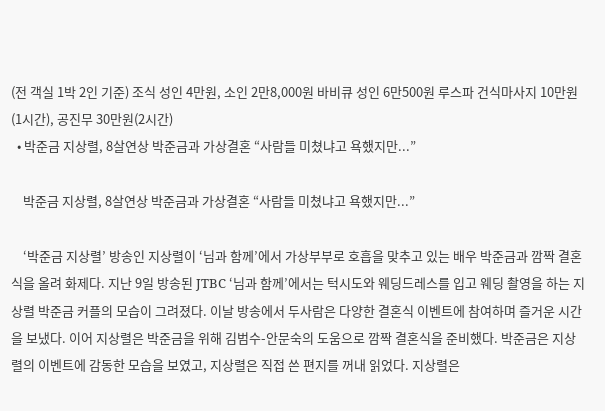(전 객실 1박 2인 기준) 조식 성인 4만원, 소인 2만8,000원 바비큐 성인 6만500원 루스파 건식마사지 10만원(1시간), 공진무 30만원(2시간)
  • 박준금 지상렬, 8살연상 박준금과 가상결혼 “사람들 미쳤냐고 욕했지만...”

    박준금 지상렬, 8살연상 박준금과 가상결혼 “사람들 미쳤냐고 욕했지만...”

    ‘박준금 지상렬’ 방송인 지상렬이 ‘님과 함께’에서 가상부부로 호흡을 맞추고 있는 배우 박준금과 깜짝 결혼식을 올려 화제다. 지난 9일 방송된 JTBC ‘님과 함께’에서는 턱시도와 웨딩드레스를 입고 웨딩 촬영을 하는 지상렬 박준금 커플의 모습이 그려졌다. 이날 방송에서 두사람은 다양한 결혼식 이벤트에 참여하며 즐거운 시간을 보냈다. 이어 지상렬은 박준금을 위해 김범수-안문숙의 도움으로 깜짝 결혼식을 준비했다. 박준금은 지상렬의 이벤트에 감동한 모습을 보였고, 지상렬은 직접 쓴 편지를 꺼내 읽었다. 지상렬은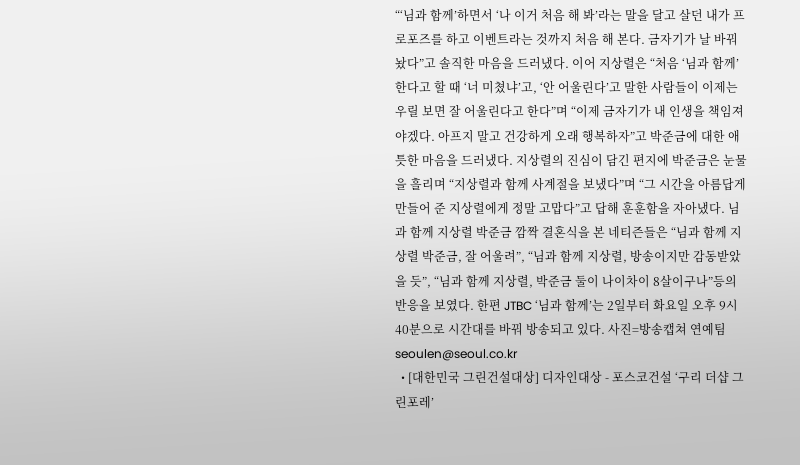“‘님과 함께’하면서 ‘나 이거 처음 해 봐’라는 말을 달고 살던 내가 프로포즈를 하고 이벤트라는 것까지 처음 해 본다. 금자기가 날 바꿔놨다”고 솔직한 마음을 드러냈다. 이어 지상렬은 “처음 ‘님과 함께’한다고 할 때 ‘너 미쳤냐’고, ‘안 어울린다’고 말한 사람들이 이제는 우릴 보면 잘 어울린다고 한다”며 “이제 금자기가 내 인생을 책임져야겠다. 아프지 말고 건강하게 오래 행복하자”고 박준금에 대한 애틋한 마음을 드러냈다. 지상렬의 진심이 담긴 편지에 박준금은 눈물을 흘리며 “지상렬과 함께 사계절을 보냈다”며 “그 시간을 아름답게 만들어 준 지상렬에게 정말 고맙다”고 답해 훈훈함을 자아냈다. 님과 함께 지상렬 박준금 깜짝 결혼식을 본 네티즌들은 “님과 함께 지상렬 박준금, 잘 어울려”, “님과 함께 지상렬, 방송이지만 감동받았을 듯”, “님과 함께 지상렬, 박준금 둘이 나이차이 8살이구나”등의 반응을 보였다. 한편 JTBC ‘님과 함께’는 2일부터 화요일 오후 9시40분으로 시간대를 바꿔 방송되고 있다. 사진=방송캡쳐 연예팀 seoulen@seoul.co.kr
  • [대한민국 그린건설대상] 디자인대상 - 포스코건설 ‘구리 더샵 그린포레’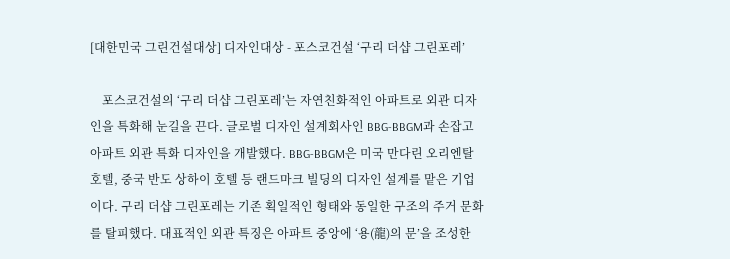[대한민국 그린건설대상] 디자인대상 - 포스코건설 ‘구리 더샵 그린포레’

    포스코건설의 ‘구리 더샵 그린포레’는 자연친화적인 아파트로 외관 디자인을 특화해 눈길을 끈다. 글로벌 디자인 설계회사인 BBG-BBGM과 손잡고 아파트 외관 특화 디자인을 개발했다. BBG-BBGM은 미국 만다린 오리엔탈 호텔, 중국 반도 상하이 호텔 등 랜드마크 빌딩의 디자인 설계를 맡은 기업이다. 구리 더샵 그린포레는 기존 획일적인 형태와 동일한 구조의 주거 문화를 탈피했다. 대표적인 외관 특징은 아파트 중앙에 ‘용(龍)의 문’을 조성한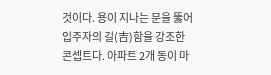것이다. 용이 지나는 문을 뚫어 입주자의 길(吉)함을 강조한 콘셉트다. 아파트 2개 동이 마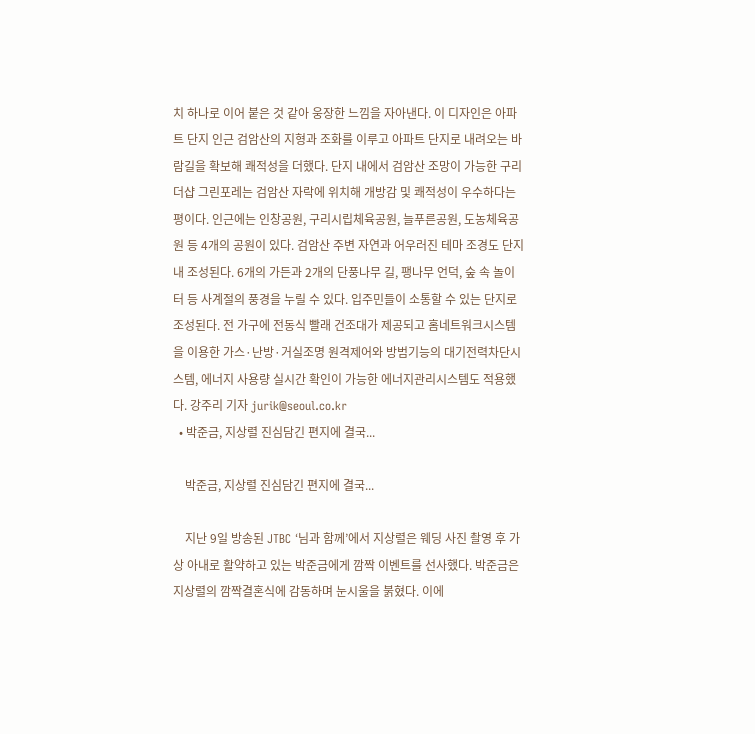치 하나로 이어 붙은 것 같아 웅장한 느낌을 자아낸다. 이 디자인은 아파트 단지 인근 검암산의 지형과 조화를 이루고 아파트 단지로 내려오는 바람길을 확보해 쾌적성을 더했다. 단지 내에서 검암산 조망이 가능한 구리 더샵 그린포레는 검암산 자락에 위치해 개방감 및 쾌적성이 우수하다는 평이다. 인근에는 인창공원, 구리시립체육공원, 늘푸른공원, 도농체육공원 등 4개의 공원이 있다. 검암산 주변 자연과 어우러진 테마 조경도 단지 내 조성된다. 6개의 가든과 2개의 단풍나무 길, 팽나무 언덕, 숲 속 놀이터 등 사계절의 풍경을 누릴 수 있다. 입주민들이 소통할 수 있는 단지로 조성된다. 전 가구에 전동식 빨래 건조대가 제공되고 홈네트워크시스템을 이용한 가스·난방·거실조명 원격제어와 방범기능의 대기전력차단시스템, 에너지 사용량 실시간 확인이 가능한 에너지관리시스템도 적용했다. 강주리 기자 jurik@seoul.co.kr
  • 박준금, 지상렬 진심담긴 편지에 결국...

    박준금, 지상렬 진심담긴 편지에 결국...

    지난 9일 방송된 JTBC ‘님과 함께’에서 지상렬은 웨딩 사진 촬영 후 가상 아내로 활약하고 있는 박준금에게 깜짝 이벤트를 선사했다. 박준금은 지상렬의 깜짝결혼식에 감동하며 눈시울을 붉혔다. 이에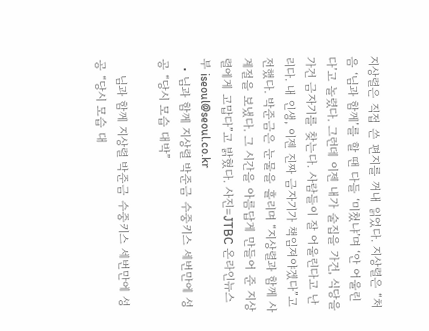지상렬은 직접 쓴 편지를 꺼내 읽었다. 지상렬은 “처음 ‘님과 함께’를 할 땐 다들 ‘미쳤냐’며 ‘안 어울린다’고 놀렸다. 그런데 이젠 내가 술집을 가건, 식당을 가건 금자기를 찾는다. 사람들이 잘 어울린다고 난리다. 내 인생, 이젠 진짜 금자기가 책임져야겠다”고 전했다. 박준금은 눈물을 흘리며 “지상렬과 함께 사계절을 보냈다. 그 시간을 아름답게 만들어 준 지상렬에게 고맙다”고 밝혔다. 사진=JTBC 온라인뉴스부 iseoul@seoul.co.kr
  • 님과 함께 지상렬 박준금 수중키스 세번만에 성공 “당시 모습 대박”

    님과 함께 지상렬 박준금 수중키스 세번만에 성공 “당시 모습 대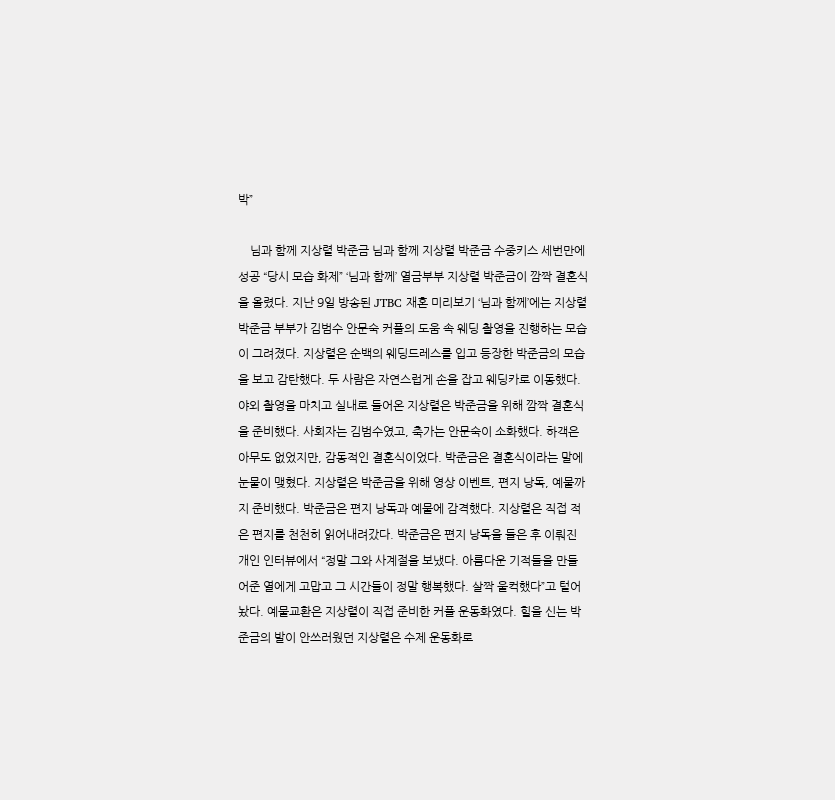박”

    님과 함께 지상렬 박준금 님과 함께 지상렬 박준금 수중키스 세번만에 성공 “당시 모습 화제” ‘님과 함께’ 열금부부 지상렬 박준금이 깜짝 결혼식을 올렸다. 지난 9일 방송된 JTBC 재혼 미리보기 ‘님과 함께’에는 지상렬 박준금 부부가 김범수 안문숙 커플의 도움 속 웨딩 촬영을 진행하는 모습이 그려졌다. 지상렬은 순백의 웨딩드레스를 입고 등장한 박준금의 모습을 보고 감탄했다. 두 사람은 자연스럽게 손을 잡고 웨딩카로 이동했다. 야외 촬영을 마치고 실내로 들어온 지상렬은 박준금을 위해 깜짝 결혼식을 준비했다. 사회자는 김범수였고, 축가는 안문숙이 소화했다. 하객은 아무도 없었지만, 감동적인 결혼식이었다. 박준금은 결혼식이라는 말에 눈물이 맺혔다. 지상렬은 박준금을 위해 영상 이벤트, 편지 낭독, 예물까지 준비했다. 박준금은 편지 낭독과 예물에 감격했다. 지상렬은 직접 적은 편지를 천천히 읽어내려갔다. 박준금은 편지 낭독을 들은 후 이뤄진 개인 인터뷰에서 “정말 그와 사계절을 보냈다. 아름다운 기적들을 만들어준 열에게 고맙고 그 시간들이 정말 행복했다. 살짝 울컥했다”고 털어놨다. 예물교환은 지상렬이 직접 준비한 커플 운동화였다. 힐을 신는 박준금의 발이 안쓰러웠던 지상렬은 수제 운동화로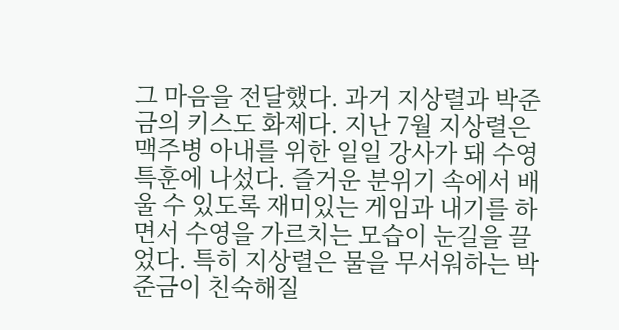그 마음을 전달했다. 과거 지상렬과 박준금의 키스도 화제다. 지난 7월 지상렬은 맥주병 아내를 위한 일일 강사가 돼 수영 특훈에 나섰다. 즐거운 분위기 속에서 배울 수 있도록 재미있는 게임과 내기를 하면서 수영을 가르치는 모습이 눈길을 끌었다. 특히 지상렬은 물을 무서워하는 박준금이 친숙해질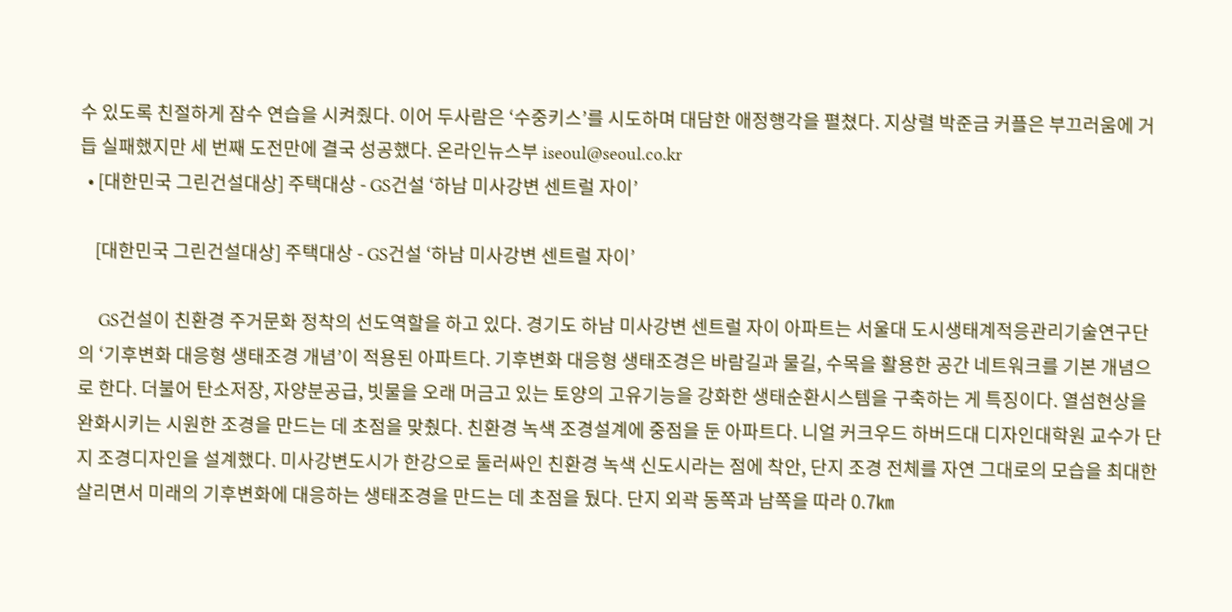수 있도록 친절하게 잠수 연습을 시켜줬다. 이어 두사람은 ‘수중키스’를 시도하며 대담한 애정행각을 펼쳤다. 지상렬 박준금 커플은 부끄러움에 거듭 실패했지만 세 번째 도전만에 결국 성공했다. 온라인뉴스부 iseoul@seoul.co.kr
  • [대한민국 그린건설대상] 주택대상 - GS건설 ‘하남 미사강변 센트럴 자이’

    [대한민국 그린건설대상] 주택대상 - GS건설 ‘하남 미사강변 센트럴 자이’

    GS건설이 친환경 주거문화 정착의 선도역할을 하고 있다. 경기도 하남 미사강변 센트럴 자이 아파트는 서울대 도시생태계적응관리기술연구단의 ‘기후변화 대응형 생태조경 개념’이 적용된 아파트다. 기후변화 대응형 생태조경은 바람길과 물길, 수목을 활용한 공간 네트워크를 기본 개념으로 한다. 더불어 탄소저장, 자양분공급, 빗물을 오래 머금고 있는 토양의 고유기능을 강화한 생태순환시스템을 구축하는 게 특징이다. 열섬현상을 완화시키는 시원한 조경을 만드는 데 초점을 맞췄다. 친환경 녹색 조경설계에 중점을 둔 아파트다. 니얼 커크우드 하버드대 디자인대학원 교수가 단지 조경디자인을 설계했다. 미사강변도시가 한강으로 둘러싸인 친환경 녹색 신도시라는 점에 착안, 단지 조경 전체를 자연 그대로의 모습을 최대한 살리면서 미래의 기후변화에 대응하는 생태조경을 만드는 데 초점을 뒀다. 단지 외곽 동쪽과 남쪽을 따라 0.7㎞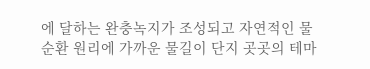에 달하는 완충녹지가 조성되고 자연적인 물순환 원리에 가까운 물길이 단지 곳곳의 테마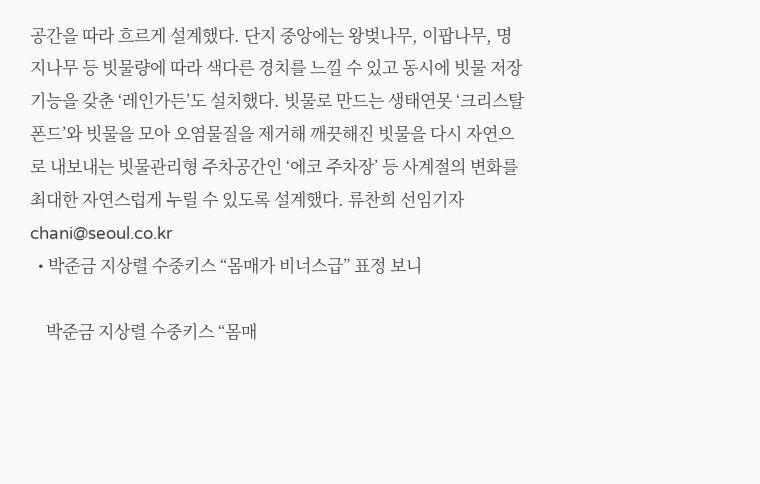공간을 따라 흐르게 설계했다. 단지 중앙에는 왕벚나무, 이팝나무, 명지나무 등 빗물량에 따라 색다른 경치를 느낄 수 있고 동시에 빗물 저장기능을 갖춘 ‘레인가든’도 설치했다. 빗물로 만드는 생태연못 ‘크리스탈 폰드’와 빗물을 모아 오염물질을 제거해 깨끗해진 빗물을 다시 자연으로 내보내는 빗물관리형 주차공간인 ‘에코 주차장’ 등 사계절의 변화를 최대한 자연스럽게 누릴 수 있도록 설계했다. 류찬희 선임기자 chani@seoul.co.kr
  • 박준금 지상렬 수중키스 “몸매가 비너스급” 표정 보니

    박준금 지상렬 수중키스 “몸매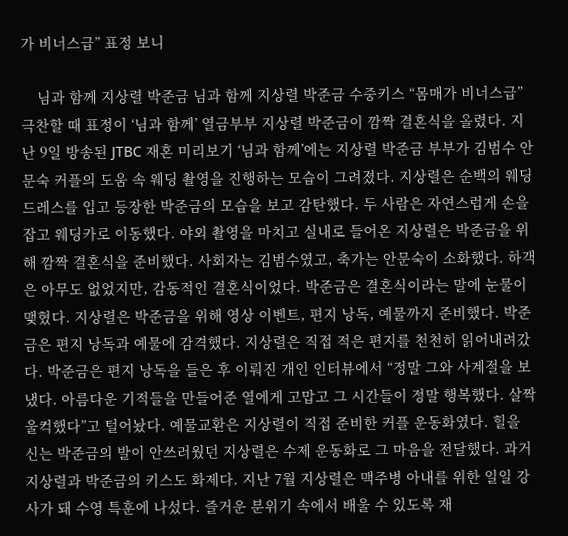가 비너스급” 표정 보니

    님과 함께 지상렬 박준금 님과 함께 지상렬 박준금 수중키스 “몸매가 비너스급” 극찬할 때 표정이 ‘님과 함께’ 열금부부 지상렬 박준금이 깜짝 결혼식을 올렸다. 지난 9일 방송된 JTBC 재혼 미리보기 ‘님과 함께’에는 지상렬 박준금 부부가 김범수 안문숙 커플의 도움 속 웨딩 촬영을 진행하는 모습이 그려졌다. 지상렬은 순백의 웨딩드레스를 입고 등장한 박준금의 모습을 보고 감탄했다. 두 사람은 자연스럽게 손을 잡고 웨딩카로 이동했다. 야외 촬영을 마치고 실내로 들어온 지상렬은 박준금을 위해 깜짝 결혼식을 준비했다. 사회자는 김범수였고, 축가는 안문숙이 소화했다. 하객은 아무도 없었지만, 감동적인 결혼식이었다. 박준금은 결혼식이라는 말에 눈물이 맺혔다. 지상렬은 박준금을 위해 영상 이벤트, 편지 낭독, 예물까지 준비했다. 박준금은 편지 낭독과 예물에 감격했다. 지상렬은 직접 적은 편지를 천천히 읽어내려갔다. 박준금은 편지 낭독을 들은 후 이뤄진 개인 인터뷰에서 “정말 그와 사계절을 보냈다. 아름다운 기적들을 만들어준 열에게 고맙고 그 시간들이 정말 행복했다. 살짝 울컥했다”고 털어놨다. 예물교환은 지상렬이 직접 준비한 커플 운동화였다. 힐을 신는 박준금의 발이 안쓰러웠던 지상렬은 수제 운동화로 그 마음을 전달했다. 과거 지상렬과 박준금의 키스도 화제다. 지난 7월 지상렬은 맥주병 아내를 위한 일일 강사가 돼 수영 특훈에 나섰다. 즐거운 분위기 속에서 배울 수 있도록 재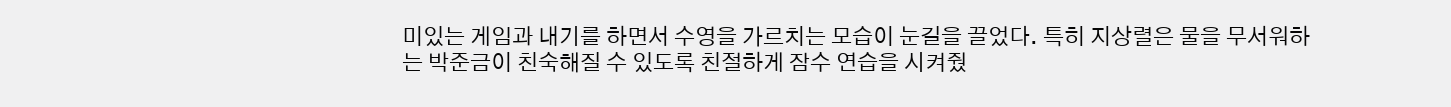미있는 게임과 내기를 하면서 수영을 가르치는 모습이 눈길을 끌었다. 특히 지상렬은 물을 무서워하는 박준금이 친숙해질 수 있도록 친절하게 잠수 연습을 시켜줬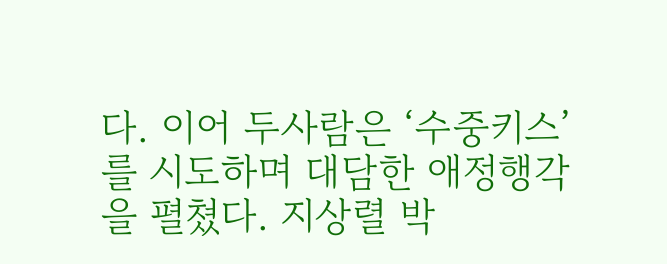다. 이어 두사람은 ‘수중키스’를 시도하며 대담한 애정행각을 펼쳤다. 지상렬 박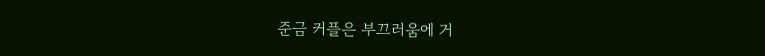준금 커플은 부끄러움에 거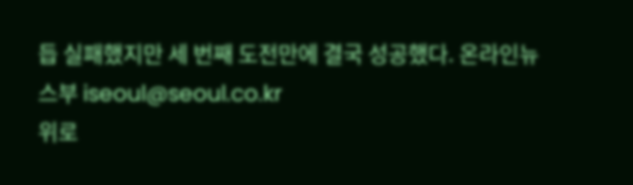듭 실패했지만 세 번째 도전만에 결국 성공했다. 온라인뉴스부 iseoul@seoul.co.kr
위로